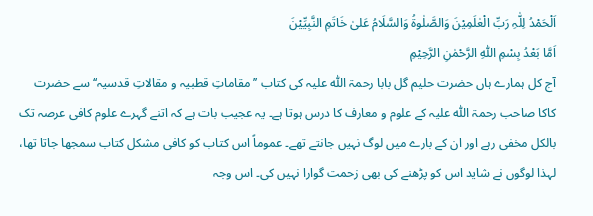اَلْحَمْدُ لِلّٰہِ رَبِّ الْعٰلَمِیْنَ وَالصَّلٰوۃُ وَالسَّلَامُ عَلیٰ خَاتَمِ النَّبِیِّیْنَ
اَمَّا بَعْدُ بِسْمِ اللّٰہِ الرَّحْمٰنِ الرَّحِیْمِ
آج کل ہمارے ہاں حضرت حلیم گل بابا رحمۃ اللّٰہ علیہ کی کتاب ’’مقاماتِ قطبیہ و مقالاتِ قدسیہ‘‘ سے حضرت کاکا صاحب رحمۃ اللّٰہ علیہ کے علوم و معارف کا درس ہوتا ہے۔ یہ عجیب بات ہے کہ اتنے گہرے علوم کافی عرصہ تک بالکل مخفی رہے اور ان کے بارے میں لوگ نہیں جانتے تھے۔ عموماً اس کتاب کو کافی مشکل کتاب سمجھا جاتا تھا، لہذا لوگوں نے شاید اس کو پڑھنے کی بھی زحمت گوارا نہیں کی۔ اس وجہ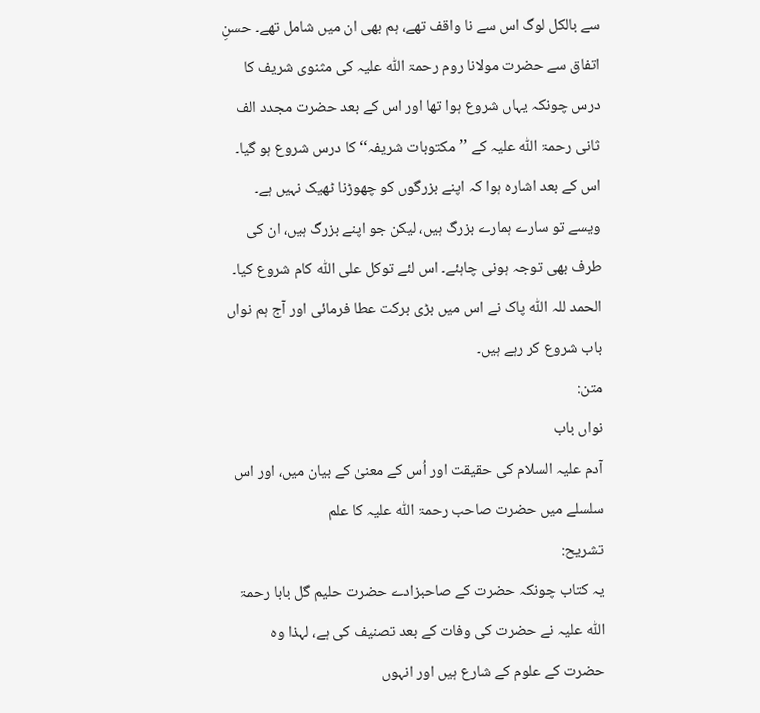سے بالکل لوگ اس سے نا واقف تھے، ہم بھی ان میں شامل تھے۔ حسنِ اتفاق سے حضرت مولانا روم رحمۃ اللّٰہ علیہ کی مثنوی شریف کا درس چونکہ یہاں شروع ہوا تھا اور اس کے بعد حضرت مجدد الف ثانی رحمۃ اللّٰہ علیہ کے ’’مکتوبات شریفہ‘‘ کا درس شروع ہو گیا۔ اس کے بعد اشارہ ہوا کہ اپنے بزرگوں کو چھوڑنا ٹھیک نہیں ہے۔ ویسے تو سارے ہمارے بزرگ ہیں، لیکن جو اپنے بزرگ ہیں، ان کی طرف بھی توجہ ہونی چاہئے۔ اس لئے توکل علی اللّٰہ کام شروع کیا۔ الحمد للہ اللّٰہ پاک نے اس میں بڑی برکت عطا فرمائی اور آج ہم نواں باب شروع کر رہے ہیں۔
متن:
نواں باب
آدم علیہ السلام کی حقیقت اور اُس کے معنیٰ کے بیان میں، اور اس سلسلے میں حضرت صاحب رحمۃ اللّٰہ علیہ کا علم
تشریح:
یہ کتاب چونکہ حضرت کے صاحبزادے حضرت حلیم گل بابا رحمۃ اللّٰہ علیہ نے حضرت کی وفات کے بعد تصنیف کی ہے، لہذا وہ حضرت کے علوم کے شارع ہیں اور انہوں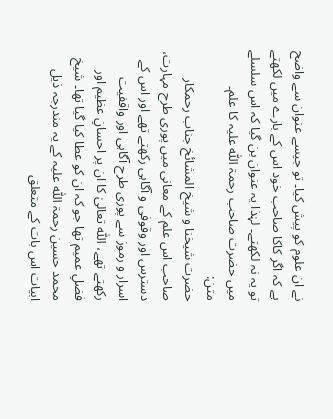نے ان علوم کو پیش کیا۔ تو جیسے عنوان سے واضح ہے کہ اگر کاکا صاحب خود اس کے بارے میں لکھتے تو یہ نہ لکھتے۔ لہٰذا یہ عنوان بن گیا کہ اس سلسلے میں حضرت صاحب رحمۃ اللّٰہ علیہ کا علم۔
متن:
حضرت شیخنا و شیخ المشائخ جناب رحمکار صاحب اس علم کے معانی میں پوری طرح مہارت، دسترس اور وقوفی و آگاہی رکھتے تھے اور اس کے اسرار و رموز سے پوری طرح آگاہی اور واقفیت رکھتے تھے، اللّٰہ تعالیٰ کا ان پر احسانِ عظیم اور فضلِ عمیم تھا جو کہ ان کو عطا کیا گیا تھا۔ شیخ محمد حسین رحمۃ اللّٰہ علیہ کے یہ مندرجہ ذیل ابیات اس بات کے متعلق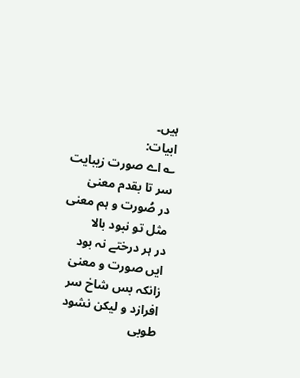ہیں۔
ابیات:
؎ اے صورت زیبایت سر تا بقدم معنیٰ
در صُورت و ہم معنی مثل تو نبود بالا
در ہر درختے نہ بود ایں صورت و معنیٰ
زانکہ بس شاخ سر افرازد و لیکن نشود طوبی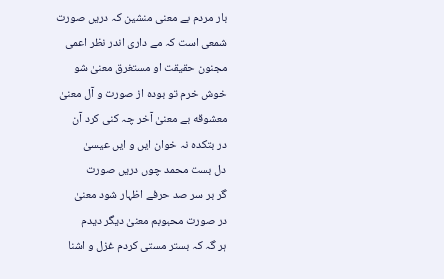بار مردم بے معنی منشین کہ دریں صورت
شمعی است کہ مے داری اندر نظر اعمی
مجنون حقیقت او مستغرق معنیٰ شو
خوش خرم تو بوده از صورت و آل معنیٰ
معشوقه بے معنیٰ آخر چہ کنی کرد آن
در بتکده نہ خوان ایں و ایں عیسیٰ
دل بست محمد چوں دریں صورت
گر بر سر صد حرفے اظہار شود معنیٰ
در صورت محبوبم معنیٰ دیگر دیدم
ہر گہ کہ بستر مستی کردم غزل و اشنا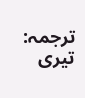ترجمہ: تیری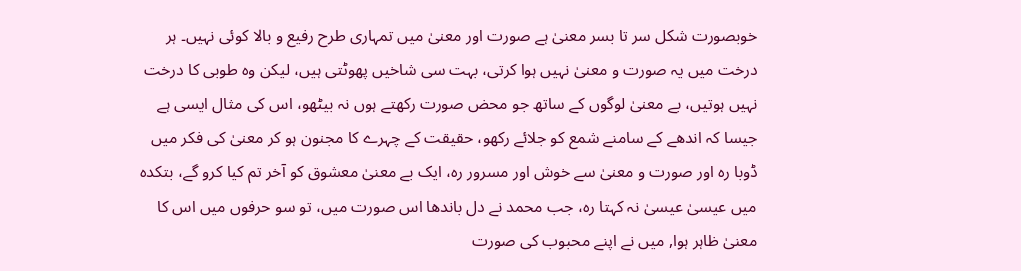خوبصورت شکل سر تا بسر معنیٰ ہے صورت اور معنیٰ میں تمہاری طرح رفیع و بالا کوئی نہیں۔ ہر درخت میں یہ صورت و معنیٰ نہیں ہوا کرتی، بہت سی شاخیں پھوٹتی ہیں، لیکن وہ طوبی کا درخت نہیں ہوتیں، بے معنیٰ لوگوں کے ساتھ جو محض صورت رکھتے ہوں نہ بیٹھو، اس کی مثال ایسی ہے جیسا کہ اندھے کے سامنے شمع کو جلائے رکھو، حقیقت کے چہرے کا مجنون ہو کر معنیٰ کی فکر میں ڈوبا رہ اور صورت و معنیٰ سے خوش اور مسرور رہ، ایک بے معنیٰ معشوق کو آخر تم کیا کرو گے، بتکدہ میں عیسیٰ عیسیٰ نہ کہتا رہ، جب محمد نے دل باندھا اس صورت میں، تو سو حرفوں میں اس کا معنیٰ ظاہر ہوا, میں نے اپنے محبوب کی صورت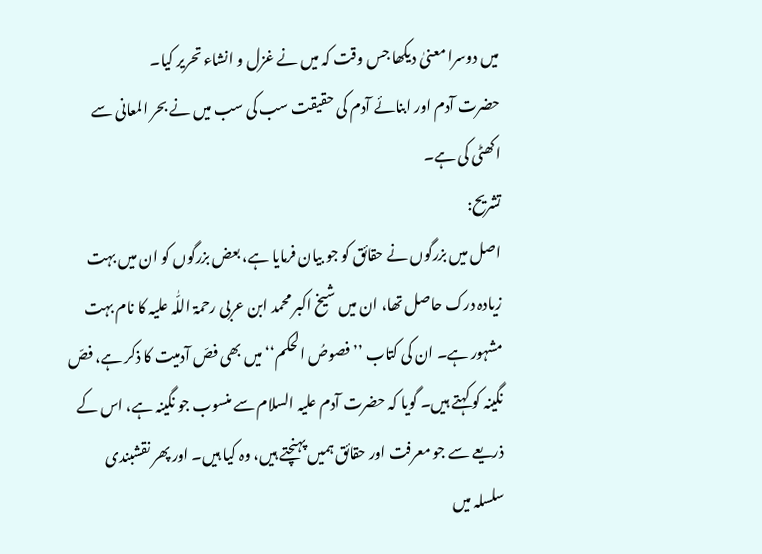میں دوسرا معنیٰ دیکھا جس وقت کہ میں نے غزل و انشاء تحریر کیا۔
حضرت آدم اور ابنائے آدم کی حقیقت سب کی سب میں نے بحر المعانی سے اکھٹی کی ہے۔
تشریح:
اصل میں بزرگوں نے حقائق کو جو بیان فرمایا ہے، بعض بزرگوں کو ان میں بہت زیادہ درک حاصل تھا، ان میں شیخ اکبر محمد ابن عربی رحمۃ اللّٰہ علیہ کا نام بہت مشہور ہے۔ ان کی کتاب ’’فصوصُ الحکم‘‘ میں بھی فصّ آدمیت کا ذکر ہے، فصّ نگینہ کو کہتے ہیں۔ گویا کہ حضرت آدم علیہ السلام سے منسوب جو نگینہ ہے، اس کے ذریعے سے جو معرفت اور حقائق ہمیں پہنچتے ہیں، وہ کیا ہیں۔ اور پھر نقشبندی سلسلہ میں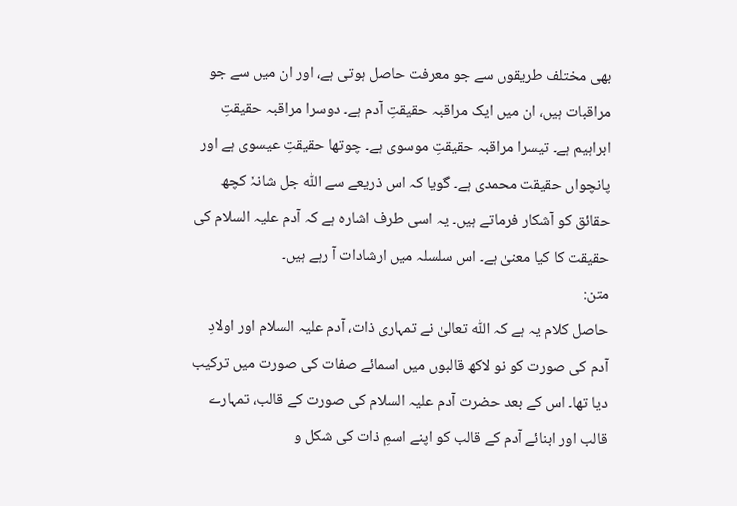بھی مختلف طریقوں سے جو معرفت حاصل ہوتی ہے، اور ان میں سے جو مراقبات ہیں، ان میں ایک مراقبہ حقیقتِ آدم ہے۔ دوسرا مراقبہ حقیقتِ ابراہیم ہے۔ تیسرا مراقبہ حقیقتِ موسوی ہے۔ چوتھا حقیقتِ عیسوی ہے اور پانچواں حقیقت محمدی ہے۔ گویا کہ اس ذریعے سے اللّٰہ جل شانہٗ کچھ حقائق کو آشکار فرماتے ہیں۔ یہ اسی طرف اشارہ ہے کہ آدم علیہ السلام کی حقیقت کا کیا معنیٰ ہے۔ اس سلسلہ میں ارشادات آ رہے ہیں۔
متن:
حاصل کلام یہ ہے کہ اللّٰہ تعالیٰ نے تمہاری ذات، آدم علیہ السلام اور اولادِ آدم کی صورت کو نو لاکھ قالبوں میں اسمائے صفات کی صورت میں ترکیب دیا تھا۔ اس کے بعد حضرت آدم علیہ السلام کی صورت کے قالب، تمہارے قالب اور ابنائے آدم کے قالب کو اپنے اسمِ ذات کی شکل و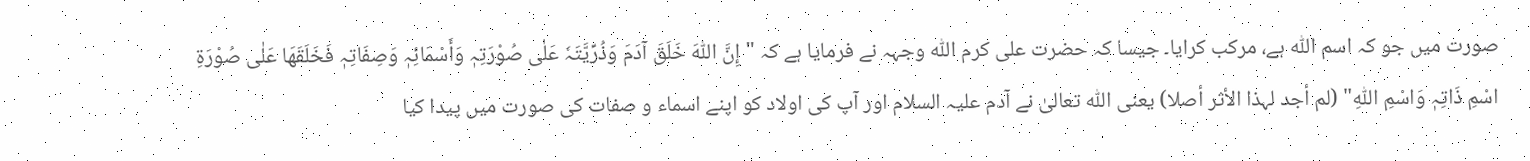صورت میں جو کہ اسم اللّٰہ ہے، مرکب کرایا۔ جیسا کہ حضرت علی کرم اللّٰہ وجہہ نے فرمایا ہے کہ "إِنَّ اللّٰہَ خَلَقَ آدَمَ وَذُرِّیَّتَہٗ عَلٰی صُوْرَتِہٖ وَأَسْمَائِہٖ وَصِفَاتِہٖ فَخَلَقَھَا عَلٰی صُوْرَۃِ اسْمِ ذَاتِہٖ وَاسْمِ اللّٰہِ" (لم أجد لہذا الأثر أصلا) یعنی اللّٰہ تعالیٰ نے آدم علیہ السلام اور آپ کی اولاد کو اپنے اسماء و صفات کی صورت میں پیدا کیا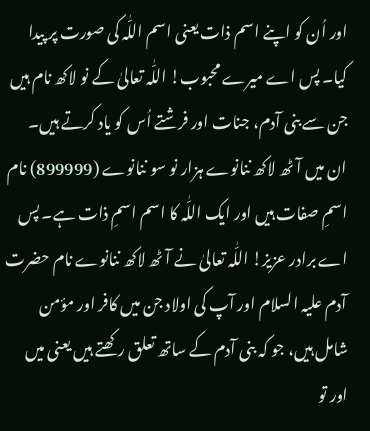اور اُن کو اپنے اسم ذات یعنی اسم اللّٰہ کی صورت پر پیدا کیا۔ پس اے میرے محبوب! اللّٰہ تعالیٰ کے نو لاکھ نام ہیں جن سے بنی آدم، جنات اور فرشتے اُس کو یاد کرتے ہیں۔ ان میں آٹھ لاکھ ننانوے ہزار نو سو ننانوے (899999) نام اسمِ صفات ہیں اور ایک اللّٰہ کا اسم اسمِ ذات ہے۔ پس اے برادر عزیز! اللّٰہ تعالیٰ نے آٹھ لاکھ ننانوے نام حضرت آدم علیہ السلام اور آپ کی اولاد جن میں کافر اور مؤمن شامل ہیں، جو کہ بنی آدم کے ساتھ تعلق رکھتے ہیں یعنی میں اور تو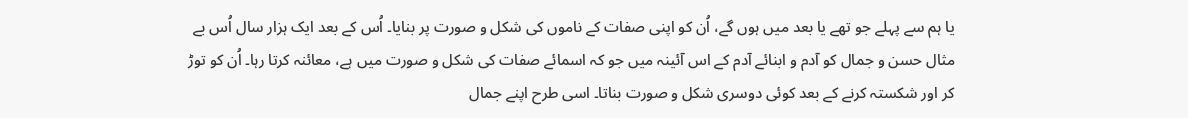یا ہم سے پہلے جو تھے یا بعد میں ہوں گے، اُن کو اپنی صفات کے ناموں کی شکل و صورت پر بنایا۔ اُس کے بعد ایک ہزار سال اُس بے مثال حسن و جمال کو آدم و ابنائے آدم کے اس آئینہ میں جو کہ اسمائے صفات کی شکل و صورت میں ہے، معائنہ کرتا رہا۔ اُن کو توڑ کر اور شکستہ کرنے کے بعد کوئی دوسری شکل و صورت بناتا۔ اسی طرح اپنے جمال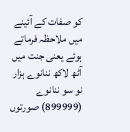کو صفات کے آئینے میں ملاحظہ فرماتے ہوئے یعنی جنت میں آٹھ لاکھ ننانوے ہزار نو سو ننانوے (899999) صورتوں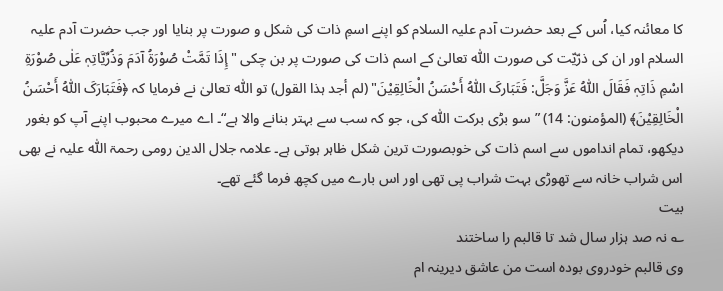کا معائنہ کیا، اُس کے بعد حضرت آدم علیہ السلام کو اپنے اسمِ ذات کی شکل و صورت پر بنایا اور جب حضرت آدم علیہ السلام اور ان کی ذرّیّت کی صورت اللّٰہ تعالیٰ کے اسم ذات کی صورت پر بن چکی "إِذَا تَمَّتْ صُوْرَۃُ آدَمَ وَذُرِّیَّاتِہٖ عَلٰی صُوْرَۃِ اسْمِ ذَاتِہٖ فَقَالَ اللّٰہُ عَزَّ وَجَلَّ: فَتَبَارکَ اللّٰہُ أَحْسَنُ الْخَالِقِیْنَ" (لم أجد ہذا القول) تو اللّٰہ تعالیٰ نے فرمایا کہ ﴿فَتَبَارَکَ اللّٰہُ أَحْسَنُ الْخَالِقِیْنَ﴾ (المؤمنون: 14) ”سو بڑی برکت اللّٰہ کی، جو کہ سب سے بہتر بنانے والا ہے“۔ اے میرے محبوب اپنے آپ کو بغور دیکھو، تمام انداموں سے اسم ذات کی خوبصورت ترین شکل ظاہر ہوتی ہے۔ علامہ جلال الدین رومی رحمۃ اللّٰہ علیہ نے بھی اس شراب خانہ سے تھوڑی بہت شراب پی تھی اور اس بارے میں کچھ فرما گئے تھے۔
بیت
؎ نہ صد ہزار سال شد تا قالبم را ساختند
وی قالبم خودروی بودہ است من عاشق دیرینہ ام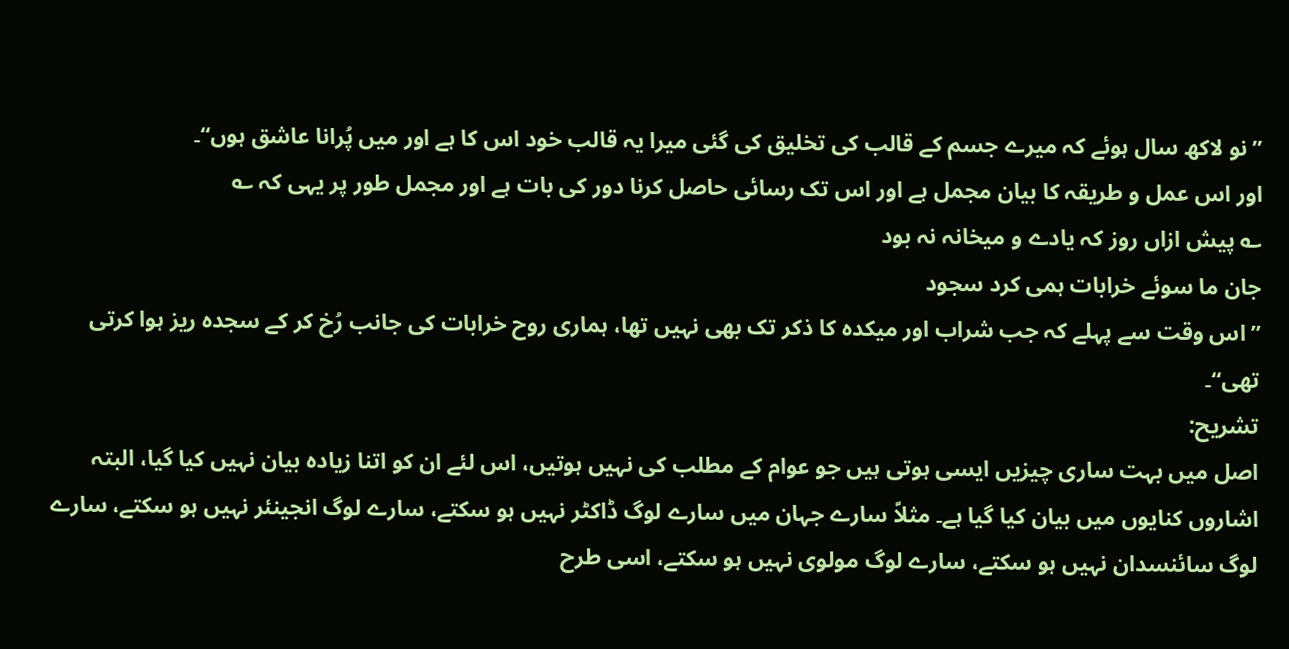’’نو لاکھ سال ہوئے کہ میرے جسم کے قالب کی تخلیق کی گئی میرا یہ قالب خود اس کا ہے اور میں پُرانا عاشق ہوں‘‘۔
اور اس عمل و طریقہ کا بیان مجمل ہے اور اس تک رسائی حاصل کرنا دور کی بات ہے اور مجمل طور پر یہی کہ ؎
؎ پیش ازاں روز کہ یادے و میخانہ نہ بود
جان ما سوئے خرابات ہمی کرد سجود
’’اس وقت سے پہلے کہ جب شراب اور میکدہ کا ذکر تک بھی نہیں تھا، ہماری روح خرابات کی جانب رُخ کر کے سجدہ ریز ہوا کرتی تھی‘‘۔
تشریح:
اصل میں بہت ساری چیزیں ایسی ہوتی ہیں جو عوام کے مطلب کی نہیں ہوتیں، اس لئے ان کو اتنا زیادہ بیان نہیں کیا گیا، البتہ اشاروں کنایوں میں بیان کیا گیا ہے۔ مثلاً سارے جہان میں سارے لوگ ڈاکٹر نہیں ہو سکتے، سارے لوگ انجینئر نہیں ہو سکتے، سارے لوگ سائنسدان نہیں ہو سکتے، سارے لوگ مولوی نہیں ہو سکتے، اسی طرح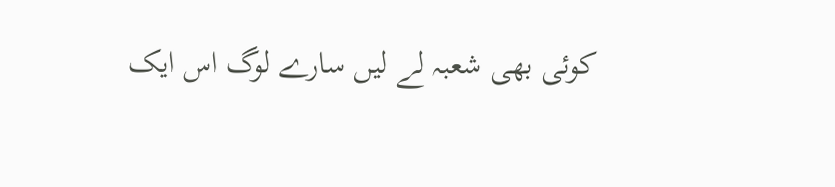کوئی بھی شعبہ لے لیں سارے لوگ اس ایک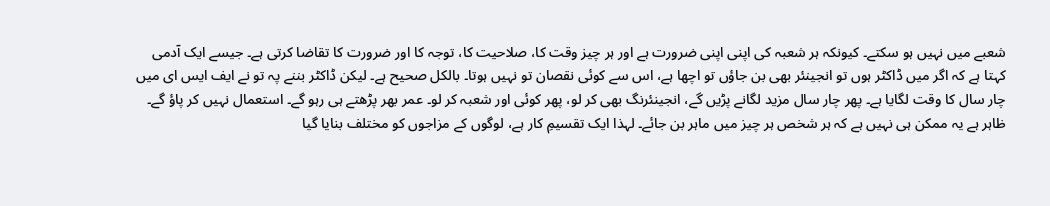شعبے میں نہیں ہو سکتے۔ کیونکہ ہر شعبہ کی اپنی اپنی ضرورت ہے اور ہر چیز وقت کا، صلاحیت کا، توجہ کا اور ضرورت کا تقاضا کرتی ہے۔ جیسے ایک آدمی کہتا ہے کہ اگر میں ڈاکٹر ہوں تو انجینئر بھی بن جاؤں تو اچھا ہے، اس سے کوئی نقصان تو نہیں ہوتا۔ بالکل صحیح ہے۔ لیکن ڈاکٹر بننے پہ تو نے ایف ایس ای میں چار سال کا وقت لگایا ہے۔ پھر چار سال مزید لگانے پڑیں گے، انجینئرنگ بھی کر لو، پھر کوئی اور شعبہ کر لو۔ عمر بھر پڑھتے ہی رہو گے۔ استعمال نہیں کر پاؤ گے۔ ظاہر ہے یہ ممکن ہی نہیں ہے کہ ہر شخص ہر چیز میں ماہر بن جائے۔ لہذا ایک تقسیمِ کار ہے، لوگوں کے مزاجوں کو مختلف بنایا گیا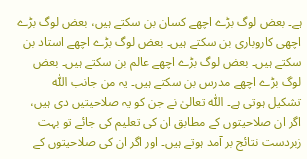ہے۔ بعض لوگ بڑے اچھے کسان بن سکتے ہیں، بعض لوگ بڑے اچھی کاروباری بن سکتے ہیں۔ بعض لوگ بڑے اچھے استاد بن سکتے ہیں۔ بعض لوگ بڑے اچھے عالم بن سکتے ہیں۔ بعض لوگ بڑے اچھے مدرس بن سکتے ہیں۔ یہ من جانب اللّٰہ تشکیل ہوتی ہے۔ اللّٰہ تعالیٰ نے جن کو یہ صلاحیتیں دی ہیں، اگر ان صلاحیتوں کے مطابق ان کی تعلیم کی جائے تو بہت زبردست نتائج بر آمد ہوتے ہیں۔ اور اگر ان کی صلاحیتوں کے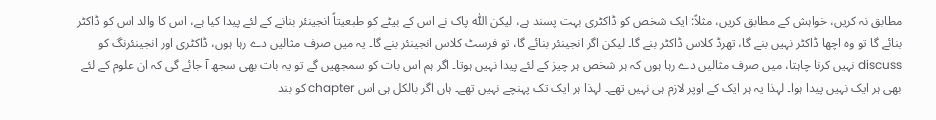مطابق نہ کریں، خواہش کے مطابق کریں، مثلاً: ایک شخص کو ڈاکٹری بہت پسند ہے، لیکن اللّٰہ پاک نے اس کے بیٹے کو طبعیتاً انجینئر بنانے کے لئے پیدا کیا ہے، اس کا والد اس کو ڈاکٹر بنائے گا تو وہ اچھا ڈاکٹر نہیں بنے گا، تھرڈ کلاس ڈاکٹر بنے گا۔ لیکن اگر انجینئر بنائے گا، تو فرسٹ کلاس انجینئر بنے گا۔ یہ میں صرف مثالیں دے رہا ہوں، ڈاکٹری اور انجینئرنگ کو discuss نہیں کرنا چاہتا، میں صرف مثالیں دے رہا ہوں کہ ہر شخص ہر چیز کے لئے پیدا نہیں ہوتا۔ اگر ہم اس بات کو سمجھیں گے تو یہ بات بھی سجھ آ جائے گی کہ ان علوم کے لئے بھی ہر ایک نہیں پیدا ہوا۔ لہذا یہ ہر ایک کے اوپر لازم ہی نہیں تھے۔ لہذا ہر ایک تک پہنچے نہیں تھے۔ ہاں اگر بالکل ہی اس chapter کو بند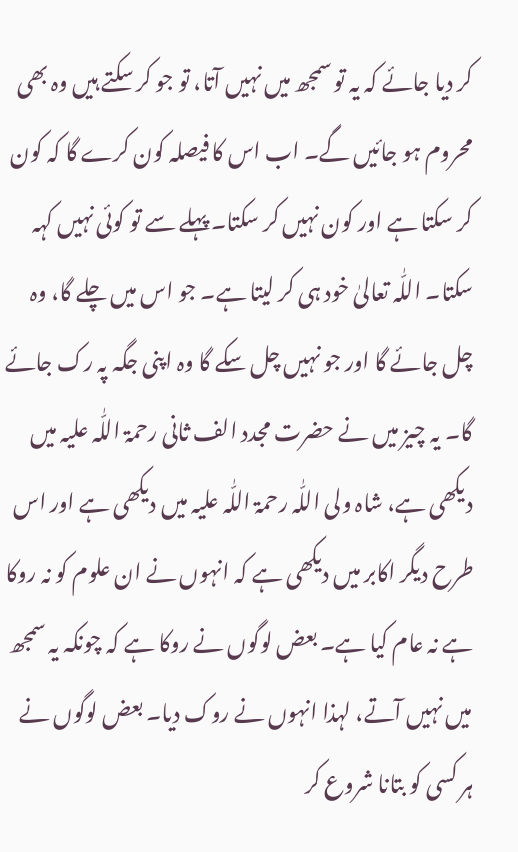کر دیا جائے کہ یہ تو سمجھ میں نہیں آتا، تو جو کر سکتے ہیں وہ بھی محروم ہو جائیں گے۔ اب اس کا فیصلہ کون کرے گا کہ کون کر سکتا ہے اور کون نہیں کر سکتا۔ پہلے سے تو کوئی نہیں کہہ سکتا۔ اللّٰہ تعالیٰ خود ہی کر لیتا ہے۔ جو اس میں چلے گا، وہ چل جائے گا اور جو نہیں چل سکے گا وہ اپنی جگہ پہ رک جائے گا۔ یہ چیز میں نے حضرت مجدد الف ثانی رحمۃ اللّٰہ علیہ میں دیکھی ہے، شاہ ولی اللّٰہ رحمۃ اللّٰہ علیہ میں دیکھی ہے اور اس طرح دیگر اکابر میں دیکھی ہے کہ انہوں نے ان علوم کو نہ روکا ہے نہ عام کیا ہے۔ بعض لوگوں نے روکا ہے کہ چونکہ یہ سمجھ میں نہیں آتے، لہذا انہوں نے روک دیا۔ بعض لوگوں نے ہر کسی کو بتانا شروع کر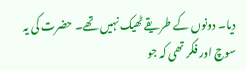دیا۔ دونوں کے طریقے ٹھیک نہیں تھے۔ حضرت کی یہ سوچ اور فکر تھی کہ جو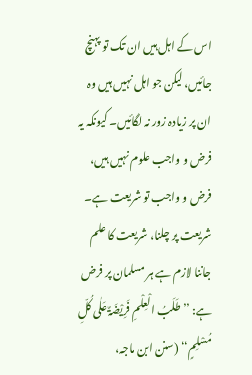اس کے اہل ہیں ان تک تو پہنچ جائیں، لیکن جو اہل نہیں ہیں وہ ان پر زیادہ زور نہ لگائیں۔ کیونکہ یہ فرض و واجب علوم نہیں ہیں، فرض و واجب تو شریعت ہے۔ شریعت پر چلنا، شریعت کا علم جاننا لازم ہے ہر مسلمان پر فرض ہے: ’’طَلَبُ الْعِلْمِ فَرِیْضَۃٌ عَلٰی کُلِّ مُسْلِمٍ‘‘ (سنن ابن ماجہ،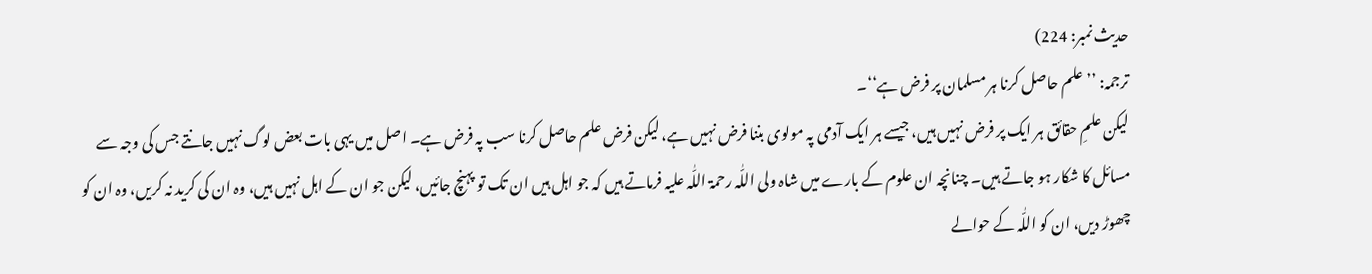حدیث نمبر: 224)
ترجمہ: ’’علم حاصل کرنا ہر مسلمان پر فرض ہے‘‘۔
لیکن علمِ حقائق ہر ایک پر فرض نہیں ہیں، جیسے ہر ایک آدمی پہ مولوی بننا فرض نہیں ہے، لیکن فرض علم حاصل کرنا سب پہ فرض ہے۔ اصل میں یہی بات بعض لوگ نہیں جانتے جس کی وجہ سے مسائل کا شکار ہو جاتے ہیں۔ چنانچہ ان علوم کے بارے میں شاہ ولی اللّٰہ رحمۃ اللّٰہ علیہ فرماتے ہیں کہ جو اہل ہیں ان تک تو پہنچ جائیں، لیکن جو ان کے اہل نہیں ہیں، وہ ان کی کرید نہ کریں، وہ ان کو چھوڑ دیں، ان کو اللّٰہ کے حوالے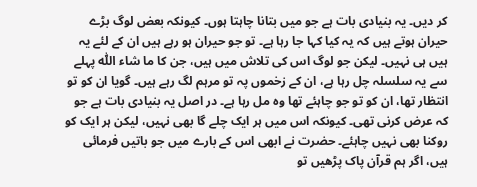کر دیں۔ یہ بنیادی بات ہے جو میں بتانا چاہتا ہوں۔ کیونکہ بعض لوگ بڑے حیران ہوتے ہیں کہ یہ کیا کہا جا رہا ہے۔ تو جو حیران ہو رہے ہیں ان کے لئے یہ ہیں ہی نہیں۔ لیکن جو لوگ اس کی تلاش میں ہیں، جن کا ما شاء اللّٰہ پہلے سے یہ سلسلہ چل رہا ہے، ان کے زخموں پہ تو مرہم لگ رہے ہیں۔ گویا ان کو تو انتظار تھا، ان کو تو جو چاہئے تھا وہ مل رہا ہے۔ در اصل یہ بنیادی بات ہے جو کہ عرض کرنی تھی۔ کیونکہ اس میں ہر ایک چلے گا بھی نہیں، لیکن ہر ایک کو روکنا بھی نہیں چاہئے۔ حضرت نے ابھی اس کے بارے میں جو باتیں فرمائی ہیں، اگر ہم قرآن پاک پڑھیں تو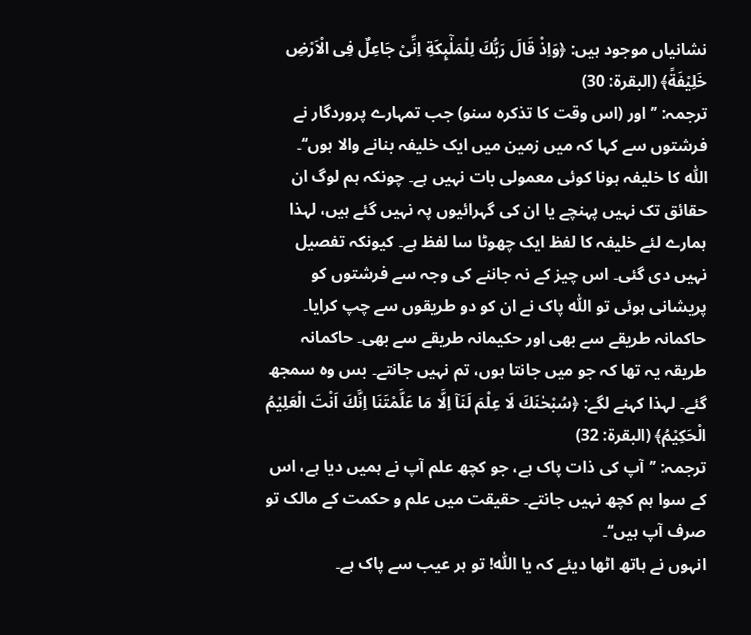نشانیاں موجود ہیں: ﴿وَاِذْ قَالَ رَبُّكَ لِلْمَلٰٓىِٕكَةِ اِنِّیْ جَاعِلٌ فِی الْاَرْضِ خَلِیْفَةً﴾ (البقرۃ: 30)
ترجمہ: ’’اور (اس وقت کا تذکرہ سنو) جب تمہارے پروردگار نے فرشتوں سے کہا کہ میں زمین میں ایک خلیفہ بنانے والا ہوں‘‘۔
اللّٰہ کا خلیفہ ہونا کوئی معمولی بات نہیں ہے۔ چونکہ ہم لوگ ان حقائق تک نہیں پہنچے یا ان کی گہرائیوں پہ نہیں گئے ہیں، لہذا ہمارے لئے خلیفہ کا لفظ ایک چھوٹا سا لفظ ہے۔ کیونکہ تفصیل نہیں دی گئی۔ اس چیز کے نہ جاننے کی وجہ سے فرشتوں کو پریشانی ہوئی تو اللّٰہ پاک نے ان کو دو طریقوں سے چپ کرایا۔ حاکمانہ طریقے سے بھی اور حکیمانہ طریقے سے بھی۔ حاکمانہ طریقہ یہ تھا کہ جو میں جانتا ہوں، تم نہیں جانتے۔ بس وہ سمجھ گئے۔ لہذا کہنے لگے: ﴿سُبْحٰنَكَ لَا عِلْمَ لَنَاۤ اِلَّا مَا عَلَّمْتَنَا اِنَّكَ اَنْتَ الْعَلِیْمُ الْحَكِیْمُ﴾ (البقرۃ: 32)
ترجمہ: ’’آپ کی ذات پاک ہے، جو کچھ علم آپ نے ہمیں دیا ہے، اس کے سوا ہم کچھ نہیں جانتے۔ حقیقت میں علم و حکمت کے مالک تو صرف آپ ہیں‘‘۔
انہوں نے ہاتھ اٹھا دیئے کہ یا اللّٰہ! تو ہر عیب سے پاک ہے۔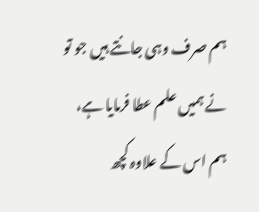ہم صرف وہی جانتے ہیں جو تو نے ہمیں علم عطا فرمایا ہے، ہم اس کے علاوہ کچھ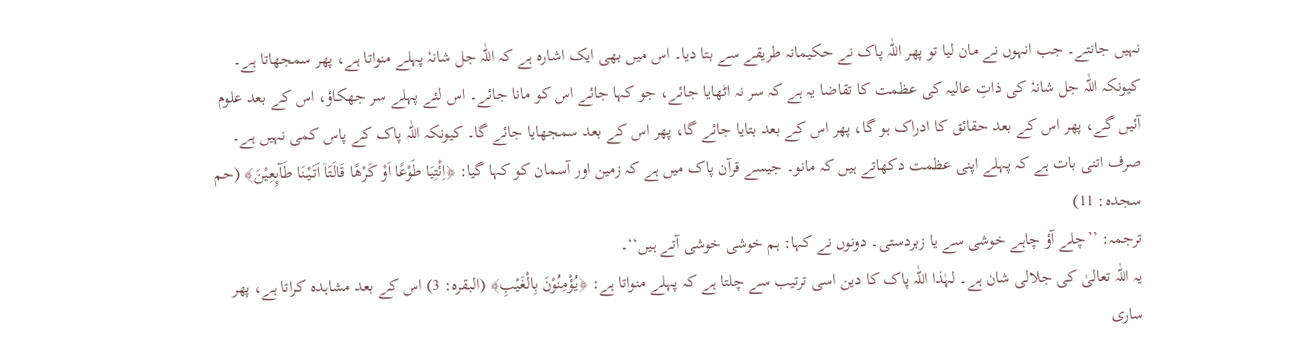نہیں جانتے۔ جب انہوں نے مان لیا تو پھر اللّٰہ پاک نے حکیمانہ طریقے سے بتا دیا۔ اس میں بھی ایک اشارہ ہے کہ اللّٰہ جل شانہٗ پہلے منواتا ہے، پھر سمجھاتا ہے۔ کیونکہ اللّٰہ جل شانہٗ کی ذاتِ عالیہ کی عظمت کا تقاضا یہ ہے کہ سر نہ اٹھایا جائے، جو کہا جائے اس کو مانا جائے۔ اس لئے پہلے سر جھکاؤ، اس کے بعد علوم آئیں گے، پھر اس کے بعد حقائق کا ادراک ہو گا، پھر اس کے بعد بتایا جائے گا، پھر اس کے بعد سمجھایا جائے گا۔ کیونکہ اللّٰہ پاک کے پاس کمی نہیں ہے۔ صرف اتنی بات ہے کہ پہلے اپنی عظمت دکھاتے ہیں کہ مانو۔ جیسے قرآن پاک میں ہے کہ زمین اور آسمان کو کہا گیا: ﴿اِئْتِیَا طَوْعًا اَوْ كَرْهًا قَالَتَاۤ اَتَیْنَا طَآىِٕعِیْنَ﴾ (حم سجدہ: 11)
ترجمہ: ’’چلے آؤ چاہے خوشی سے یا زبردستی۔ دونوں نے کہا: ہم خوشی خوشی آتے ہیں‘‘۔
یہ اللّٰہ تعالیٰ کی جلالی شان ہے۔ لہٰذا اللّٰہ پاک کا دین اسی ترتیب سے چلتا ہے کہ پہلے منواتا ہے: ﴿یُؤْمِنُوْنَ بِالْغَیْبِ﴾ (البقرہ: 3) اس کے بعد مشاہدہ کراتا ہے، پھر ساری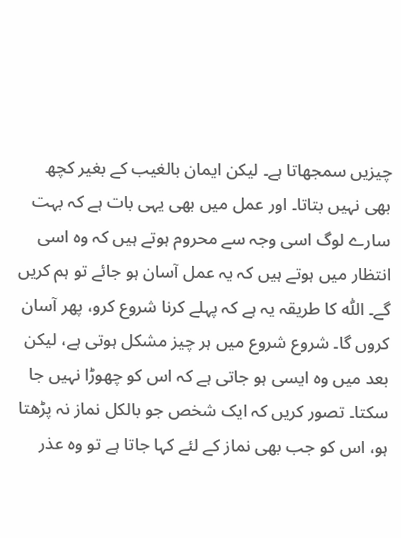چیزیں سمجھاتا ہے۔ لیکن ایمان بالغیب کے بغیر کچھ بھی نہیں بتاتا۔ اور عمل میں بھی یہی بات ہے کہ بہت سارے لوگ اسی وجہ سے محروم ہوتے ہیں کہ وہ اسی انتظار میں ہوتے ہیں کہ یہ عمل آسان ہو جائے تو ہم کریں گے۔ اللّٰہ کا طریقہ یہ ہے کہ پہلے کرنا شروع کرو، پھر آسان کروں گا۔ شروع شروع میں ہر چیز مشکل ہوتی ہے، لیکن بعد میں وہ ایسی ہو جاتی ہے کہ اس کو چھوڑا نہیں جا سکتا۔ تصور کریں کہ ایک شخص جو بالکل نماز نہ پڑھتا ہو، اس کو جب بھی نماز کے لئے کہا جاتا ہے تو وہ عذر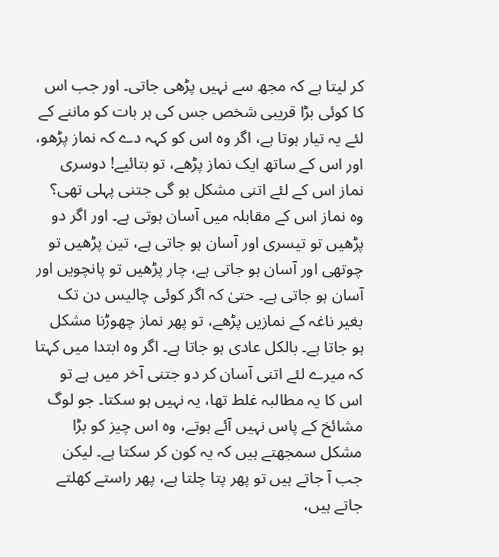کر لیتا ہے کہ مجھ سے نہیں پڑھی جاتی۔ اور جب اس کا کوئی بڑا قریبی شخص جس کی ہر بات کو ماننے کے لئے یہ تیار ہوتا ہے، اگر وہ اس کو کہہ دے کہ نماز پڑھو، اور اس کے ساتھ ایک نماز پڑھے، تو بتائیے! دوسری نماز اس کے لئے اتنی مشکل ہو گی جتنی پہلی تھی؟ وہ نماز اس کے مقابلہ میں آسان ہوتی ہے۔ اور اگر دو پڑھیں تو تیسری اور آسان ہو جاتی ہے، تین پڑھیں تو چوتھی اور آسان ہو جاتی ہے، چار پڑھیں تو پانچویں اور آسان ہو جاتی ہے۔ حتیٰ کہ اگر کوئی چالیس دن تک بغیر ناغہ کے نمازیں پڑھے، تو پھر نماز چھوڑنا مشکل ہو جاتا ہے۔ بالکل عادی ہو جاتا ہے۔ اگر وہ ابتدا میں کہتا کہ میرے لئے اتنی آسان کر دو جتنی آخر میں ہے تو اس کا یہ مطالبہ غلط تھا، یہ نہیں ہو سکتا۔ جو لوگ مشائخ کے پاس نہیں آئے ہوتے، وہ اس چیز کو بڑا مشکل سمجھتے ہیں کہ یہ کون کر سکتا ہے۔ لیکن جب آ جاتے ہیں تو پھر پتا چلتا ہے، پھر راستے کھلتے جاتے ہیں،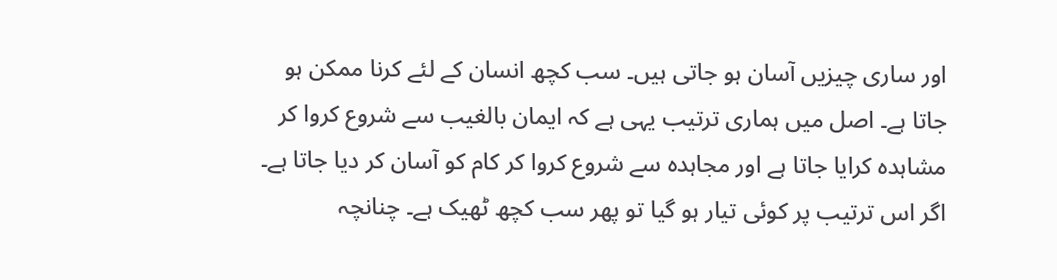اور ساری چیزیں آسان ہو جاتی ہیں۔ سب کچھ انسان کے لئے کرنا ممکن ہو جاتا ہے۔ اصل میں ہماری ترتیب یہی ہے کہ ایمان بالغیب سے شروع کروا کر مشاہدہ کرایا جاتا ہے اور مجاہدہ سے شروع کروا کر کام کو آسان کر دیا جاتا ہے۔ اگر اس ترتیب پر کوئی تیار ہو گیا تو پھر سب کچھ ٹھیک ہے۔ چنانچہ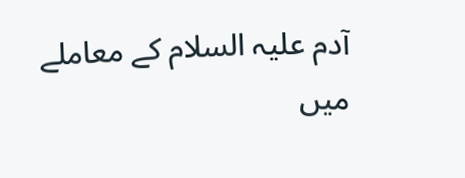آدم علیہ السلام کے معاملے میں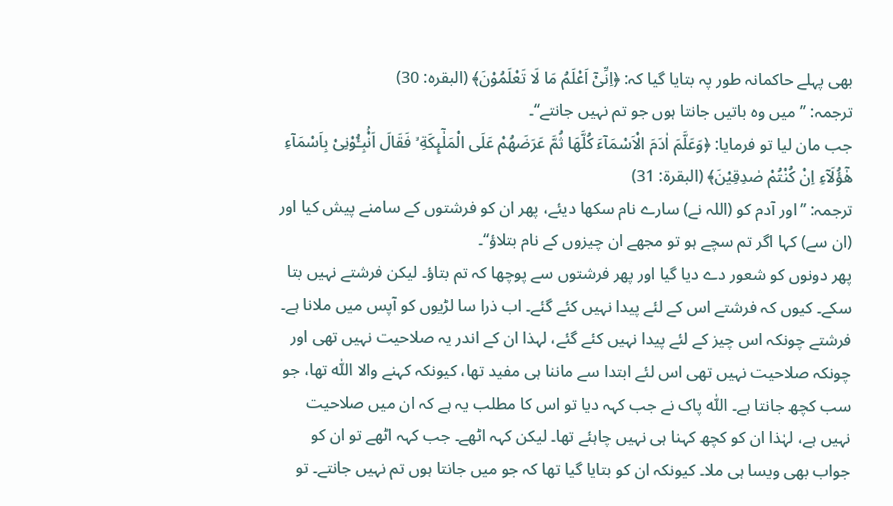بھی پہلے حاکمانہ طور پہ بتایا گیا کہ: ﴿اِنِّیْۤ اَعْلَمُ مَا لَا تَعْلَمُوْنَ﴾ (البقرہ: 30)
ترجمہ: ’’میں وہ باتیں جانتا ہوں جو تم نہیں جانتے‘‘۔
جب مان لیا تو فرمایا: ﴿وَعَلَّمَ اٰدَمَ الْاَسْمَآءَ كُلَّهَا ثُمَّ عَرَضَهُمْ عَلَی الْمَلٰٓىِٕكَةِ ۙ فَقَالَ اَنْۢبِـُٔوْنِیْ بِاَسْمَآءِ هٰۤؤُلَآءِ اِنْ كُنْتُمْ صٰدِقِیْنَ﴾ (البقرۃ: 31)
ترجمہ: ’’اور آدم کو (اللہ نے) سارے نام سکھا دیئے، پھر ان کو فرشتوں کے سامنے پیش کیا اور (ان سے) کہا اگر تم سچے ہو تو مجھے ان چیزوں کے نام بتلاؤ‘‘۔
پھر دونوں کو شعور دے دیا گیا اور پھر فرشتوں سے پوچھا کہ تم بتاؤ۔ لیکن فرشتے نہیں بتا سکے۔ کیوں کہ فرشتے اس کے لئے پیدا نہیں کئے گئے۔ اب ذرا سا لڑیوں کو آپس میں ملانا ہے۔ فرشتے چونکہ اس چیز کے لئے پیدا نہیں کئے گئے، لہذا ان کے اندر یہ صلاحیت نہیں تھی اور چونکہ صلاحیت نہیں تھی اس لئے ابتدا سے ماننا ہی مفید تھا، کیونکہ کہنے والا اللّٰہ تھا، جو سب کچھ جانتا ہے۔ اللّٰہ پاک نے جب کہہ دیا تو اس کا مطلب یہ ہے کہ ان میں صلاحیت نہیں ہے، لہٰذا ان کو کچھ کہنا ہی نہیں چاہئے تھا۔ لیکن کہہ اٹھے۔ جب کہہ اٹھے تو ان کو جواب بھی ویسا ہی ملا۔ کیونکہ ان کو بتایا گیا تھا کہ جو میں جانتا ہوں تم نہیں جانتے۔ تو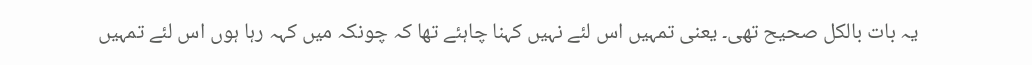یہ بات بالکل صحیح تھی۔ یعنی تمہیں اس لئے نہیں کہنا چاہئے تھا کہ چونکہ میں کہہ رہا ہوں اس لئے تمہیں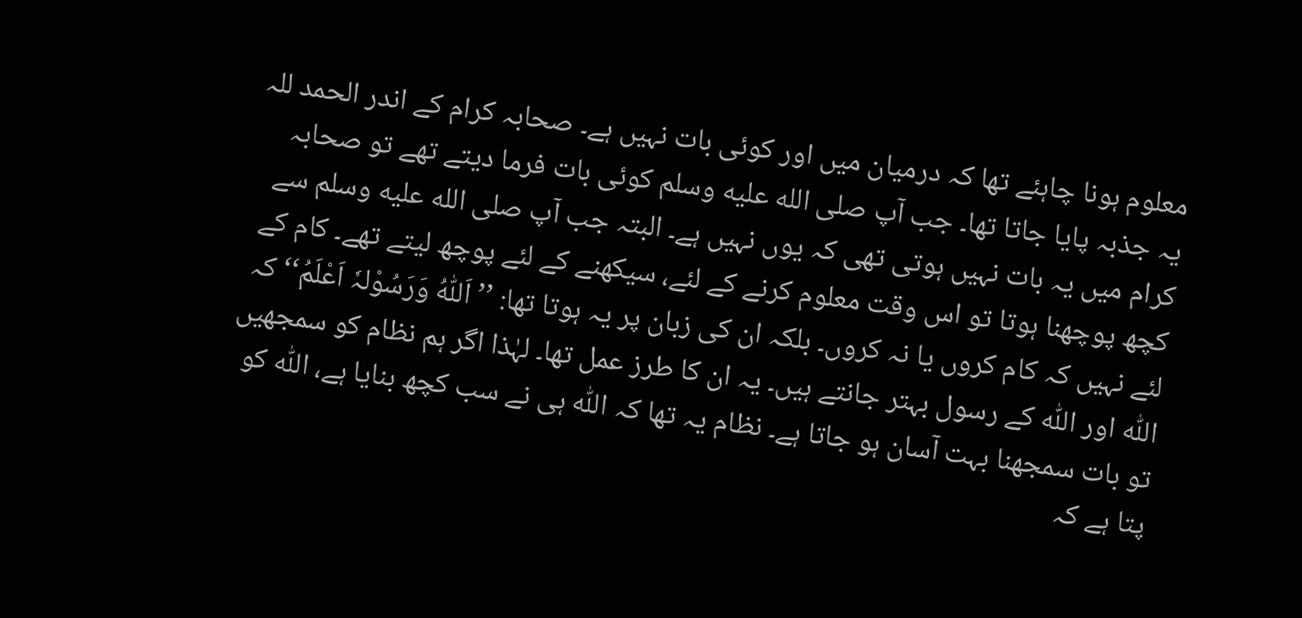معلوم ہونا چاہئے تھا کہ درمیان میں اور کوئی بات نہیں ہے۔ صحابہ کرام کے اندر الحمد للہ یہ جذبہ پایا جاتا تھا۔ جب آپ صلى الله عليه وسلم کوئی بات فرما دیتے تھے تو صحابہ کرام میں یہ بات نہیں ہوتی تھی کہ یوں نہیں ہے۔ البتہ جب آپ صلى الله عليه وسلم سے کچھ پوچھنا ہوتا تو اس وقت معلوم کرنے کے لئے، سیکھنے کے لئے پوچھ لیتے تھے۔ کام کے لئے نہیں کہ کام کروں یا نہ کروں۔ بلکہ ان کی زبان پر یہ ہوتا تھا: ’’اَللّٰہُ وَرَسُوْلہٗ اَعْلَمُ‘‘ کہ اللّٰہ اور اللّٰہ کے رسول بہتر جانتے ہیں۔ یہ ان کا طرز عمل تھا۔ لہٰذا اگر ہم نظام کو سمجھیں تو بات سمجھنا بہت آسان ہو جاتا ہے۔ نظام یہ تھا کہ اللّٰہ ہی نے سب کچھ بنایا ہے، اللّٰہ کو پتا ہے کہ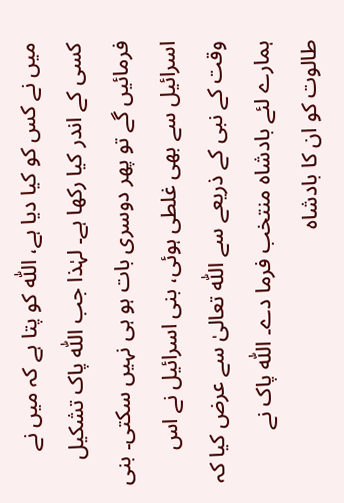میں نے کس کو کیا دیا ہے، اللّٰہ کو پتا ہے کہ میں نے کسی کے اندر کیا رکھا ہے۔ لہٰذا جب اللّٰہ پاک تشکیل فرمائیں گے تو پھر دوسری بات ہو ہی نہیں سکتی۔ بنی اسرائیل سے بھی غلطی ہوئی، بنی اسرائیل نے اس وقت کے نبی کے ذریعے سے اللّٰہ تعالیٰ سے عرض کیا کہ ہمارے لئے بادشاہ منتخب فرما دے۔ اللّٰہ پاک نے طالوت کو ان کا بادشاہ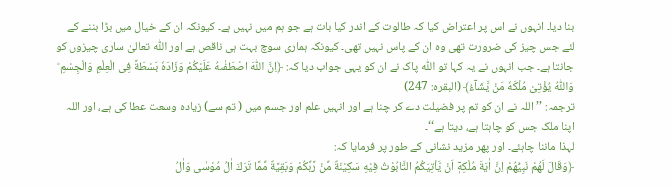بنا دیا۔ انہوں نے اس پر اعتراض کیا کہ طالوت کے اندر کیا بات ہے جو ہم میں نہیں ہے۔ کیونکہ ان کے خیال میں بڑا بننے کے لئے جس چیز کی ضرورت تھی وہ ان کے پاس نہیں تھی۔ کیونکہ ہماری سوچ بہت ہی ناقص ہے اور اللّٰہ تعالیٰ ساری چیزوں کو جانتا ہے۔ جب انہوں نے یہ کہا تو اللّٰہ پاک نے ان کو یہی جواب دیا کہ: ﴿اِنَّ اللّٰهَ اصْطَفٰىهُ عَلَیْكُمْ وَزَادَهٗ بَسْطَةً فِی الْعِلْمِ وَالْجِسْمِ ؕ وَاللّٰهُ یُؤْتِیْ مُلْكَهٗ مَنْ یَّشَآءُ﴾ (البقرہ: 247)
ترجمہ: ’’اللہ نے ان کو تم پر فضیلت دے کر چنا ہے اور انہیں علم اور جسم میں ( تم سے) زیادہ وسعت عطا کی ہے، اور اللہ اپنا ملک جس کو چاہتا ہے، دیتا ہے‘‘۔
لہذا ماننا چاہئے۔ اور پھر مزید نشانی کے طور پر فرمایا کہ:
﴿وَقَالَ لَهُمْ نَبِیُّهُمْ اِنَّ اٰیَةَ مُلْكِهٖۤ اَنْ یَّاْتِیَكُمُ التَّابُوْتُ فِیْهِ سَكِیْنَةٌ مِّنْ رَّبِّكُمْ وَبَقِیَّةٌ مِّمَّا تَرَكَ اٰلُ مُوْسٰی وَاٰلُ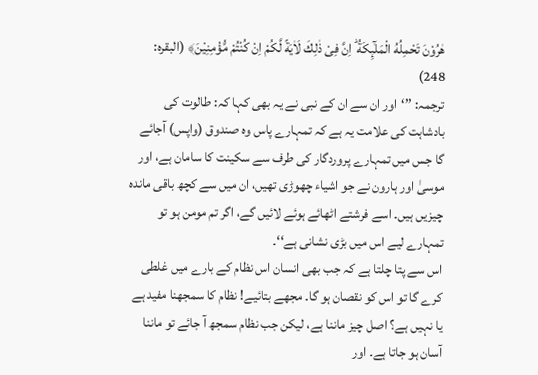هٰرُوْنَ تَحْمِلُهُ الْمَلٰٓىِٕكَةُ ؕ اِنَّ فِیْ ذٰلِكَ لَاٰیَةً لَّكُمْ اِنْ كُنْتُمْ مُّؤْمِنِیْنَ﴾ (البقرہ: 248)
ترجمہ: ’’‘اور ان سے ان کے نبی نے یہ بھی کہا کہ: طالوت کی بادشاہت کی علامت یہ ہے کہ تمہارے پاس وہ صندوق (واپس) آجائے گا جس میں تمہارے پروردگار کی طرف سے سکینت کا سامان ہے، اور موسیٰ اور ہارون نے جو اشیاء چھوڑی تھیں، ان میں سے کچھ باقی ماندہ چیزیں ہیں۔ اسے فرشتے اٹھائے ہوئے لائیں گے، اگر تم مومن ہو تو تمہارے لیے اس میں بڑی نشانی ہے‘‘۔
اس سے پتا چلتا ہے کہ جب بھی انسان اس نظام کے بارے میں غلطی کرے گا تو اس کو نقصان ہو گا۔ مجھے بتائیے! نظام کا سمجھنا مفید ہے یا نہیں ہے؟ اصل چیز ماننا ہے، لیکن جب نظام سمجھ آ جائے تو ماننا آسان ہو جاتا ہے۔ اور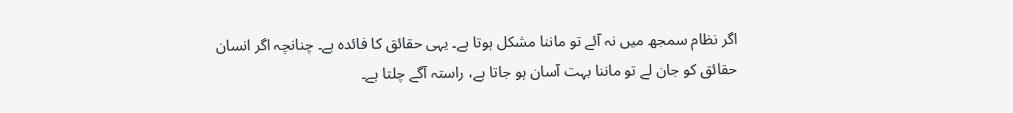اگر نظام سمجھ میں نہ آئے تو ماننا مشکل ہوتا ہے۔ یہی حقائق کا فائدہ ہے۔ چنانچہ اگر انسان حقائق کو جان لے تو ماننا بہت آسان ہو جاتا ہے، راستہ آگے چلتا ہے۔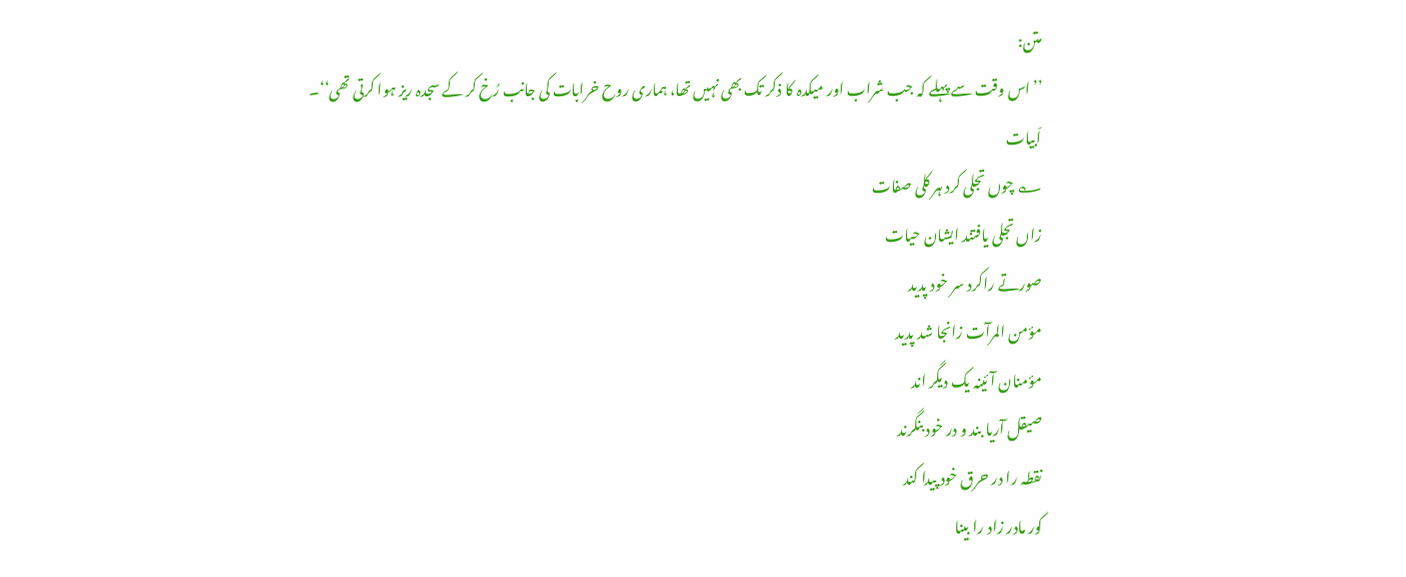متن:
’’اس وقت سے پہلے کہ جب شراب اور میکدہ کا ذکر تک بھی نہیں تھا، ہماری روح خرابات کی جانب رُخ کر کے سجدہ ریز ہوا کرتی تھی‘‘۔
اَبیات
؎ چوں تجلی کرد ہر کلی صفات
زاں تجلی یافتند ایشان حیات
صورتے راکرد سر خود پدید
مؤمن المرآت زانجا شد پدید
مؤمنان آئینہ یک دیگر اند
صیقل آریا بند و در خود بنگرند
نقطہ را در حرق خود پیدا کند
کور مادر زاد را بینا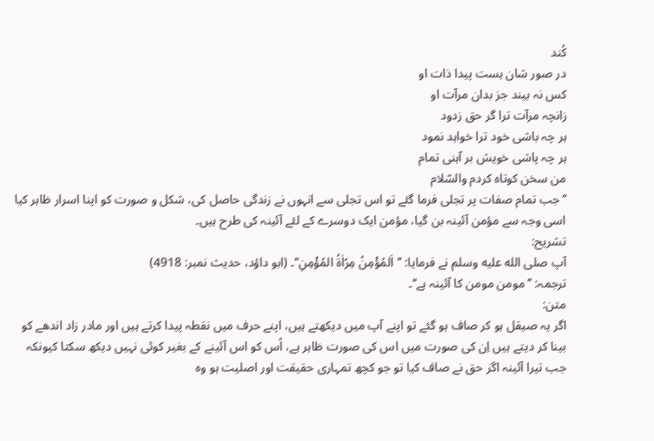کُند
در صور شان ہست پیدا ذات او
کس نہ بیند جز بدان مرآت او
زانچہ مرآت ترا گر حق زدود
ہر چہ باشی خود ترا خواہد نمود
ہر چہ پاشی خویش بر آہنی تمام
من سخن کوتاہ کردم والسّلام
’’جب تمام صفات پر تجلی فرما گئے تو اس تجلی سے انہوں نے زندگی حاصل کی، شکل و صورت کو اپنا اسرار ظاہر کیا اسی وجہ سے مؤمن آئینہ بن گیا، مؤمن ایک دوسرے کے لئے آئینہ کی طرح ہیں۔
تشریح:
آپ صلى الله عليه وسلم نے فرمایا: ’’اَلمُؤْمِنُ مِرْاٰةُ المُؤْمِنِ‘‘۔ (ابو داؤد، حدیث نمبر: 4918)
ترجمہ: ’’مومن مومن کا آئینہ ہے‘‘۔
متن:
اگر یہ صیقل ہو کر صاف ہو گئے تو اپنے آپ میں دیکھتے ہیں، اپنے حرف میں نقطہ پیدا کرتے ہیں اور مادر زاد اندھے کو بینا کر دیتے ہیں اِن کی صورت میں اس کی صورت ظاہر ہے، اُس کو اس آئینے کے بغیر کوئی نہیں دیکھ سکتا کیونکہ جب تیرا آئینہ اگر حق نے صاف کیا تو جو کچھ تمہاری حقیقت اور اصلیت ہو وہ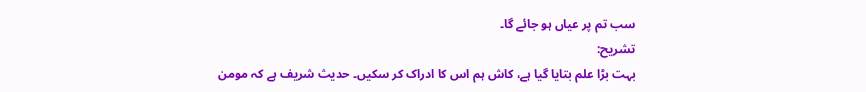سب تم پر عیاں ہو جائے گا۔
تشریح:
بہت بڑا علم بتایا گیا ہے، کاش ہم اس کا ادراک کر سکیں۔ حدیث شریف ہے کہ مومن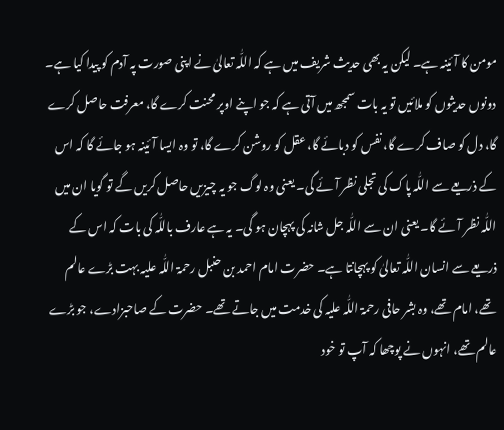مومن کا آئینہ ہے۔ لیکن یہ بھی حدیث شریف میں ہے کہ اللّٰہ تعالیٰ نے اپنی صورت پہ آدم کو پیدا کیا ہے۔ دونوں حدیثوں کو ملائیں تو یہ بات سمجھ میں آتی ہے کہ جو اپنے اوپر محنت کرے گا، معرفت حاصل کرے گا، دل کو صاف کرے گا، نفس کو دبائے گا، عقل کو روشن کرے گا، تو وہ ایسا آئینہ ہو جائے گا کہ اس کے ذریعے سے اللّٰہ پاک کی تجلی نظر آئے گی۔ یعنی وہ لوگ جو یہ چیزیں حاصل کریں گے تو گویا ان میں اللّٰہ نظر آئے گا۔ یعنی ان سے اللّٰہ جل شانہ کی پہچان ہو گی۔ یہ ہے عارف باللّٰہ کی بات کہ اس کے ذریعے سے انسان اللّٰہ تعالیٰ کو پہچانتا ہے۔ حضرت امام احمد بن حنبل رحمۃ اللّٰہ علیہ بہت بڑے عالم تھے، امام تھے، وہ بشر حافی رحمۃ اللّٰہ علیہ کی خدمت میں جاتے تھے۔ حضرت کے صاحبزادے، جو بڑے عالم تھے، انہوں نے پوچھا کہ آپ تو خود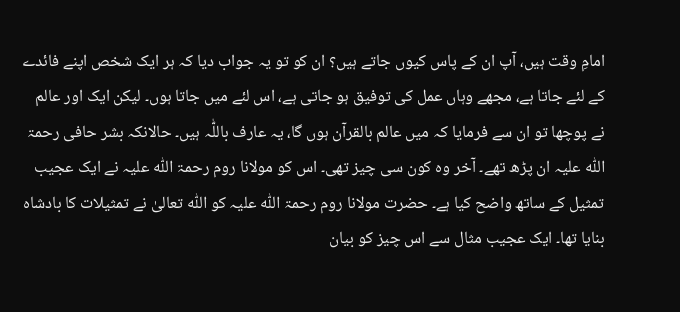امامِ وقت ہیں، آپ ان کے پاس کیوں جاتے ہیں؟ ان کو تو یہ جواب دیا کہ ہر ایک شخص اپنے فائدے کے لئے جاتا ہے، مجھے وہاں عمل کی توفیق ہو جاتی ہے، اس لئے میں جاتا ہوں۔ لیکن ایک اور عالم نے پوچھا تو ان سے فرمایا کہ میں عالم بالقرآن ہوں گا، یہ عارف باللّٰہ ہیں۔ حالانکہ بشر حافی رحمۃ اللّٰہ علیہ ان پڑھ تھے۔ آخر وہ کون سی چیز تھی۔ اس کو مولانا روم رحمۃ اللّٰہ علیہ نے ایک عجیب تمثیل کے ساتھ واضح کیا ہے۔ حضرت مولانا روم رحمۃ اللّٰہ علیہ کو اللّٰہ تعالیٰ نے تمثیلات کا بادشاہ بنایا تھا۔ ایک عجیب مثال سے اس چیز کو بیان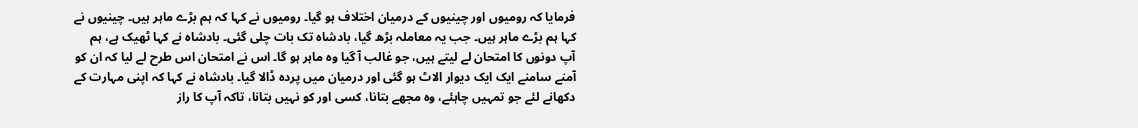فرمایا کہ رومیوں اور چینیوں کے درمیان اختلاف ہو گیا۔ رومیوں نے کہا کہ ہم بڑے ماہر ہیں۔ چینیوں نے کہا ہم بڑے ماہر ہیں۔ جب یہ معاملہ بڑھ گیا، بادشاہ تک بات چلی گئی۔ بادشاہ نے کہا ٹھیک ہے، ہم آپ دونوں کا امتحان لے لیتے ہیں، جو غالب آ گیا وہ ماہر ہو گا۔ اس نے امتحان اس طرح لے لیا کہ ان کو آمنے سامنے ایک ایک دیوار الاٹ ہو گئی اور درمیان میں پردہ ڈالا گیا۔ بادشاہ نے کہا کہ اپنی مہارت کے دکھانے لئے جو تمہیں چاہئے، وہ مجھے بتانا، کسی اور کو نہیں بتانا، تاکہ آپ کا راز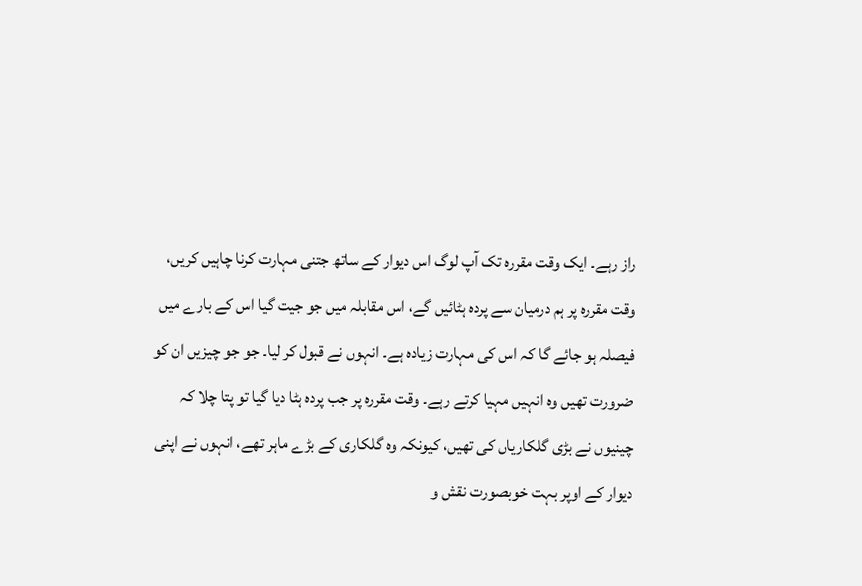راز رہے۔ ایک وقت مقررہ تک آپ لوگ اس دیوار کے ساتھ جتنی مہارت کرنا چاہیں کریں، وقت مقررہ پر ہم درمیان سے پردہ ہٹائیں گے، اس مقابلہ میں جو جیت گیا اس کے بارے میں فیصلہ ہو جائے گا کہ اس کی مہارت زیادہ ہے۔ انہوں نے قبول کر لیا۔ جو جو چیزیں ان کو ضرورت تھیں وہ انہیں مہیا کرتے رہے۔ وقت مقررہ پر جب پردہ ہٹا دیا گیا تو پتا چلا کہ چینیوں نے بڑی گلکاریاں کی تھیں، کیونکہ وہ گلکاری کے بڑے ماہر تھے، انہوں نے اپنی دیوار کے اوپر بہت خوبصورت نقش و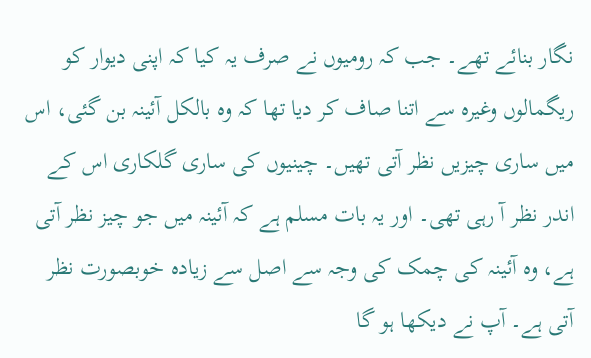نگار بنائے تھے۔ جب کہ رومیوں نے صرف یہ کیا کہ اپنی دیوار کو ریگمالوں وغیرہ سے اتنا صاف کر دیا تھا کہ وہ بالکل آئینہ بن گئی، اس میں ساری چیزیں نظر آتی تھیں۔ چینیوں کی ساری گلکاری اس کے اندر نظر آ رہی تھی۔ اور یہ بات مسلم ہے کہ آئینہ میں جو چیز نظر آتی ہے، وہ آئینہ کی چمک کی وجہ سے اصل سے زیادہ خوبصورت نظر آتی ہے۔ آپ نے دیکھا ہو گا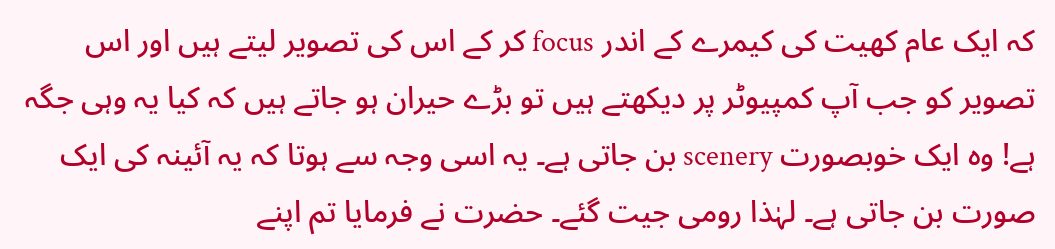کہ ایک عام کھیت کی کیمرے کے اندر focus کر کے اس کی تصویر لیتے ہیں اور اس تصویر کو جب آپ کمپیوٹر پر دیکھتے ہیں تو بڑے حیران ہو جاتے ہیں کہ کیا یہ وہی جگہ ہے! وہ ایک خوبصورت scenery بن جاتی ہے۔ یہ اسی وجہ سے ہوتا کہ یہ آئینہ کی ایک صورت بن جاتی ہے۔ لہٰذا رومی جیت گئے۔ حضرت نے فرمایا تم اپنے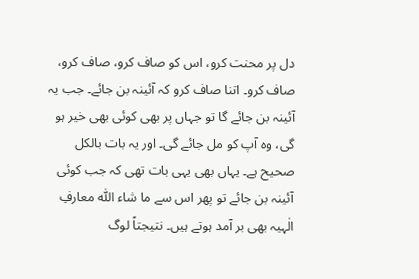دل پر محنت کرو، اس کو صاف کرو، صاف کرو، صاف کرو۔ اتنا صاف کرو کہ آئینہ بن جائے۔ جب یہ آئینہ بن جائے گا تو جہاں پر بھی کوئی بھی خیر ہو گی، وہ آپ کو مل جائے گی۔ اور یہ بات بالکل صحیح ہے۔ یہاں بھی یہی بات تھی کہ جب کوئی آئینہ بن جائے تو پھر اس سے ما شاء اللّٰہ معارفِ الٰہیہ بھی بر آمد ہوتے ہیں۔ نتیجتاً لوگ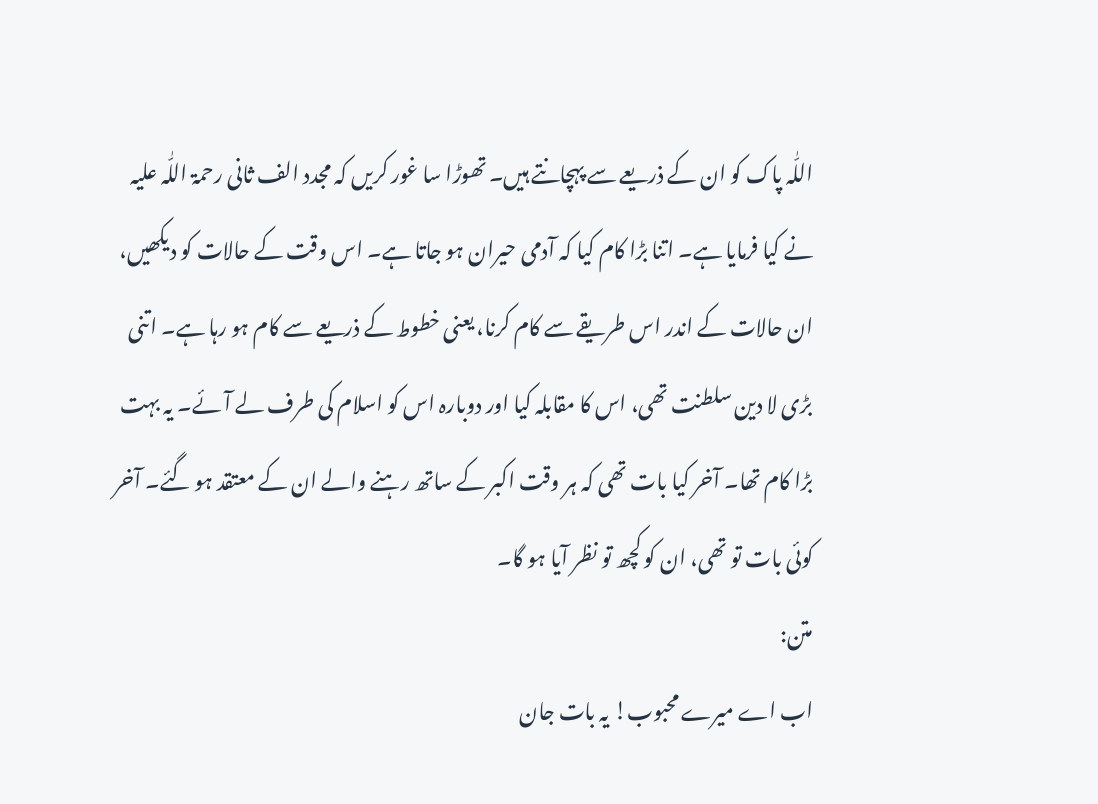اللّٰہ پاک کو ان کے ذریعے سے پہچانتے ہیں۔ تھوڑا سا غور کریں کہ مجدد الف ثانی رحمۃ اللّٰہ علیہ نے کیا فرمایا ہے۔ اتنا بڑا کام کیا کہ آدمی حیران ہو جاتا ہے۔ اس وقت کے حالات کو دیکھیں، ان حالات کے اندر اس طریقے سے کام کرنا، یعنی خطوط کے ذریعے سے کام ہو رہا ہے۔ اتنی بڑی لا دین سلطنت تھی، اس کا مقابلہ کیا اور دوبارہ اس کو اسلام کی طرف لے آئے۔ یہ بہت بڑا کام تھا۔ آخر کیا بات تھی کہ ہر وقت اکبر کے ساتھ رہنے والے ان کے معتقد ہو گئے۔ آخر کوئی بات تو تھی، ان کو کچھ تو نظر آیا ہو گا۔
متن:
اب اے میرے محبوب! یہ بات جان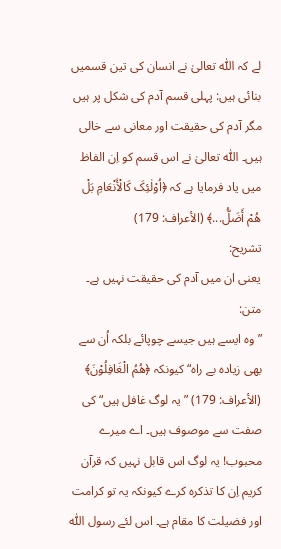لے کہ اللّٰہ تعالیٰ نے انسان کی تین قسمیں بنائی ہیں: پہلی قسم آدم کی شکل پر ہیں مگر آدم کی حقیقت اور معانی سے خالی ہیں۔ اللّٰہ تعالیٰ نے اس قسم کو اِن الفاظ میں یاد فرمایا ہے کہ ﴿اُوْلٰئِکَ کَالْأَنْعَامِ بَلْ ھُمْ أَضَلُّ...﴾ (الأعراف: 179)
تشریح:
یعنی ان میں آدم کی حقیقت نہیں ہے۔
متن:
”وہ ایسے ہیں جیسے چوپائے بلکہ اُن سے بھی زیادہ بے راہ“ کیونکہ ﴿ھُمُ الْغَافِلُوْنَ﴾ (الأعراف: 179) ”یہ لوگ غافل ہیں“ کی صفت سے موصوف ہیں۔ اے میرے محبوب! یہ لوگ اس قابل نہیں کہ قرآن کریم اِن کا تذکرہ کرے کیونکہ یہ تو کرامت اور فضیلت کا مقام ہے۔ اس لئے رسول اللّٰہ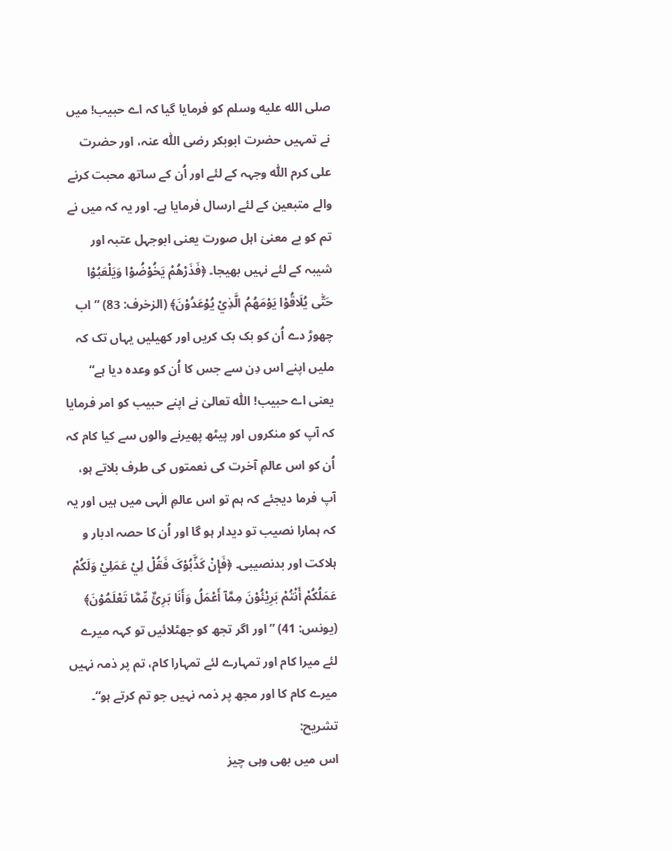صلى الله عليه وسلم کو فرمایا گیا کہ اے حبیب! میں نے تمہیں حضرت ابوبکر رضی اللّٰہ عنہ، اور حضرت علی کرم اللّٰہ وجہہ کے لئے اور اُن کے ساتھ محبت کرنے والے متبعین کے لئے ارسال فرمایا ہے۔ اور یہ کہ میں نے تم کو بے معنیٰ اہل صورت یعنی ابوجہل عتبہ اور شیبہ کے لئے نہیں بھیجا۔ ﴿فَذَرْھُمْ یَخُوْضُوْا وَیَلْعَبُوْا حَتّٰی یُلَاقُوْا یَوْمَھُمُ الَّذِيْ یُوْعَدُوْنَ﴾ (الزخرف: 83) ”اب چھوڑ دے اُن کو بک بک کریں اور کھیلیں یہاں تک کہ ملیں اپنے اس دِن سے جس کا اُن کو وعدہ دیا ہے“ یعنی اے حبیب! اللّٰہ تعالیٰ نے اپنے حبیب کو امر فرمایا کہ آپ کو منکروں اور پیٹھ پھیرنے والوں سے کیا کام کہ اُن کو اس عالمِ آخرت کی نعمتوں کی طرف بلاتے ہو، آپ فرما دیجئے کہ ہم تو اس عالمِ الٰہی میں ہیں اور یہ کہ ہمارا نصیب تو دیدار ہو گا اور اُن کا حصہ ادبار و ہلاکت اور بدنصیبی۔ ﴿فَإِنْ کَذَّبُوْکَ فَقُلْ لِيْ عَمَلِيْ وَلَکُمْ عَمَلُکُمْ أَنْتُمْ بَرِیْئُوْنَ مِمَّآ أَعْمَلُ وَأَنَا بَرِئٌ مِّمَّا تَعْلَمُوْنَ﴾ (یونس: 41) ”اور اگر تجھ کو جھٹلائیں تو کہہ میرے لئے میرا کام اور تمہارے لئے تمہارا کام، تم پر ذمہ نہیں میرے کام کا اور مجھ پر ذمہ نہیں جو تم کرتے ہو“۔
تشریح:
اس میں بھی وہی چیز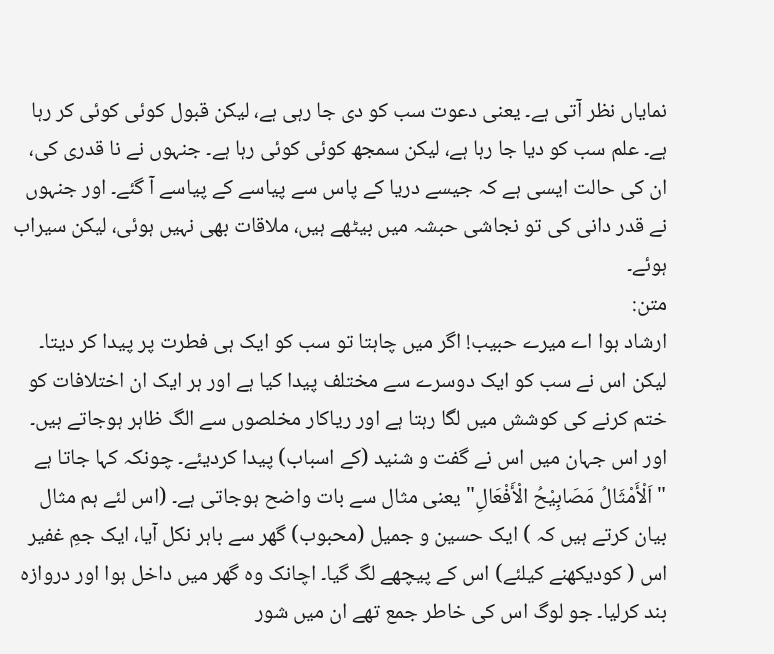نمایاں نظر آتی ہے۔ یعنی دعوت سب کو دی جا رہی ہے، لیکن قبول کوئی کوئی کر رہا ہے۔ علم سب کو دیا جا رہا ہے، لیکن سمجھ کوئی کوئی رہا ہے۔ جنہوں نے نا قدری کی، ان کی حالت ایسی ہے کہ جیسے دریا کے پاس سے پیاسے کے پیاسے آ گئے۔ اور جنہوں نے قدر دانی کی تو نجاشی حبشہ میں بیٹھے ہیں، ملاقات بھی نہیں ہوئی، لیکن سیراب ہوئے۔
متن:
ارشاد ہوا اے میرے حبیب! اگر میں چاہتا تو سب کو ایک ہی فطرت پر پیدا کر دیتا۔ لیکن اس نے سب کو ایک دوسرے سے مختلف پیدا کیا ہے اور ہر ایک ان اختلافات کو ختم کرنے کی کوشش میں لگا رہتا ہے اور ریاکار مخلصوں سے الگ ظاہر ہوجاتے ہیں۔ اور اس جہان میں اس نے گفت و شنید (کے اسباب) پیدا کردیئے۔ چونکہ کہا جاتا ہے "اَلْأَمْثَالُ مَصَابِیْحُ الْأَفْعَالِ" یعنی مثال سے بات واضح ہوجاتی ہے۔ (اس لئے ہم مثال بیان کرتے ہیں کہ ) ایک حسین و جمیل (محبوب) گھر سے باہر نکل آیا، ایک جمِ غفیر اس ( کودیکھنے کیلئے) اس کے پیچھے لگ گیا۔ اچانک وہ گھر میں داخل ہوا اور دروازہ بند کرلیا۔ جو لوگ اس کی خاطر جمع تھے ان میں شور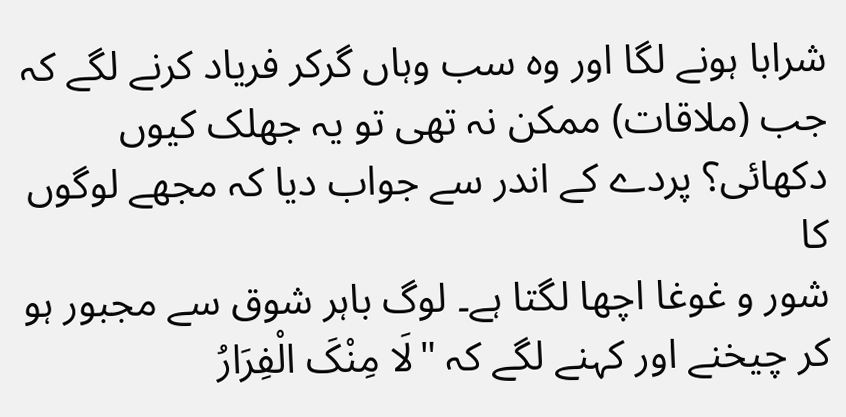شرابا ہونے لگا اور وہ سب وہاں گرکر فریاد کرنے لگے کہ جب (ملاقات) ممکن نہ تھی تو یہ جھلک کیوں دکھائی؟ پردے کے اندر سے جواب دیا کہ مجھے لوگوں کا
شور و غوغا اچھا لگتا ہے۔ لوگ باہر شوق سے مجبور ہو کر چیخنے اور کہنے لگے کہ "لَا مِنْکَ الْفِرَارُ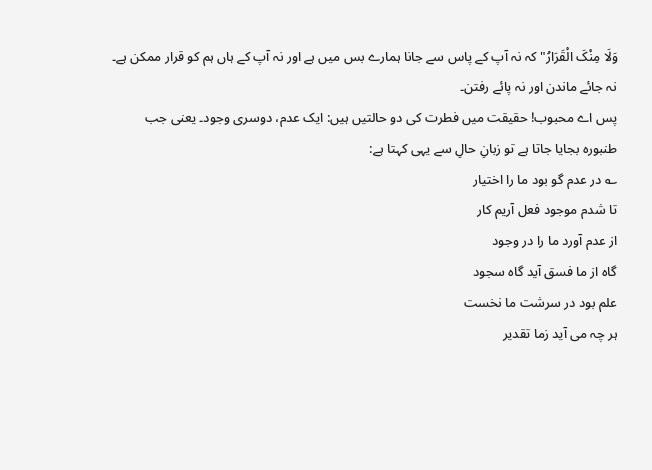وَلَا مِنْکَ الْقَرَارُ" کہ نہ آپ کے پاس سے جانا ہمارے بس میں ہے اور نہ آپ کے ہاں ہم کو قرار ممکن ہے۔ نہ جائے ماندن اور نہ پائے رفتن۔
پس اے محبوب! حقیقت میں فطرت کی دو حالتیں ہیں: ایک عدم، دوسری وجود۔ یعنی جب طنبورہ بجایا جاتا ہے تو زبانِ حالِ سے یہی کہتا ہے:
؎ در عدم گو بود ما را اختیار
تا شدم موجود فعل آریم کار
از عدم آورد ما را در وجود
گاہ از ما فسق آید گاہ سجود
علم بود در سرشت ما نخست
ہر چہ می آید زما تقدیر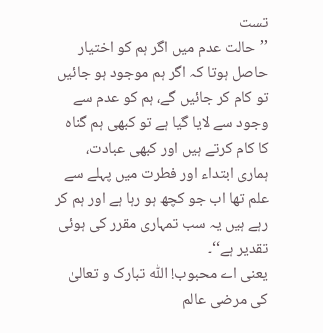تست
’’حالت عدم میں اگر ہم کو اختیار حاصل ہوتا کہ اگر ہم موجود ہو جائیں تو کام کر جائیں گے، ہم کو عدم سے وجود سے لایا گیا ہے تو کبھی ہم گناہ کا کام کرتے ہیں اور کبھی عبادت، ہماری ابتداء اور فطرت میں پہلے سے علم تھا اب جو کچھ ہو رہا ہے اور ہم کر رہے ہیں یہ سب تمہاری مقرر کی ہوئی تقدیر ہے‘‘۔
یعنی اے محبوب! اللّٰہ تبارک و تعالیٰ کی مرضی عالم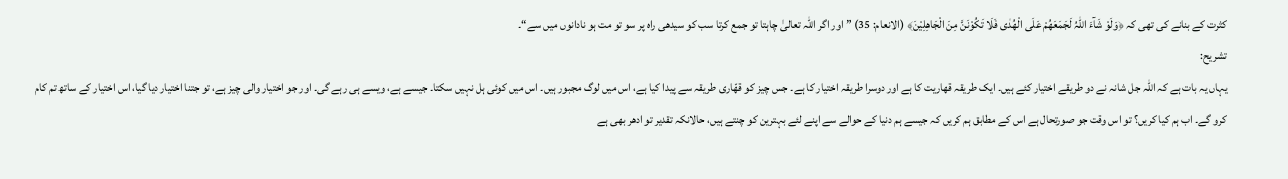کثرت کے بنانے کی تھی کہ ﴿وَلَوْ شَآءَ اللّٰہُ لَجَمَعَھُمْ عَلَی الْھُدٰی فَلَا تَکُوْنَنَّ مِنَ الْجَاھِلِیْنَ﴾ (الانعام: 35) ”اور اگر اللّٰہ تعالیٰ چاہتا تو جمع کرتا سب کو سیدھی راہ پر سو تو مت ہو نادانوں میں سے“۔
تشریح:
یہاں یہ بات ہے کہ اللّٰہ جل شانہ نے دو طریقے اختیار کئے ہیں۔ ایک طریقہ قھاریت کا ہے اور دوسرا طریقہ اختیار کا ہے۔ جس چیز کو قھّاری طریقہ سے پیدا کیا ہے، اس میں لوگ مجبور ہیں۔ اس میں کوئی ہل نہیں سکتا۔ جیسے ہے، ویسے ہی رہے گی۔ اور جو اختیار والی چیز ہے، تو جتنا اختیار دیا گیا، اس اختیار کے ساتھ تم کام کرو گے۔ اب ہم کیا کریں؟ تو اس وقت جو صورتحال ہے اس کے مطابق ہم کریں کہ جیسے ہم دنیا کے حوالے سے اپنے لئے بہترین کو چنتے ہیں، حالانکہ تقدیر تو ادھر بھی ہے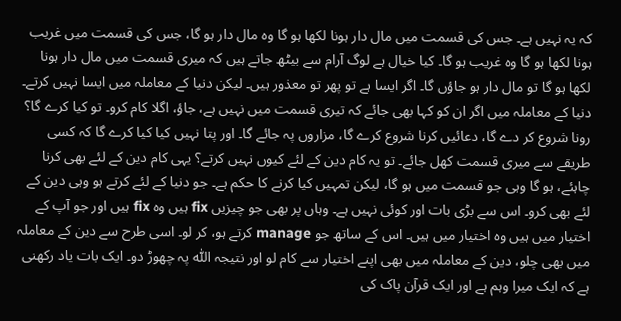کہ یہ نہیں ہے۔ جس کی قسمت میں مال دار ہونا لکھا ہو گا وہ مال دار ہو گا، جس کی قسمت میں غریب ہونا لکھا ہو گا وہ غریب ہو گا۔ کیا خیال ہے لوگ آرام سے بیٹھ جاتے ہیں کہ میری قسمت میں مال دار ہونا لکھا ہو گا تو مال دار ہو جاؤں گا۔ اگر ایسا ہے تو پھر تو معذور ہیں۔ لیکن دنیا کے معاملہ میں ایسا نہیں کرتے۔ دنیا کے معاملہ میں اگر ان کو کہا بھی جائے کہ تیری قسمت میں نہیں ہے، جاؤ، اگلا کام کرو۔ تو کیا کرے گا؟ رونا شروع کر دے گا، دعائیں کرنا شروع کرے گا، مزاروں پہ جائے گا۔ اور پتا نہیں کیا کیا کرے گا کہ کسی طریقے سے میری قسمت کھل جائے۔ تو یہ کام دین کے لئے کیوں نہیں کرتے؟ یہی کام دین کے لئے بھی کرنا چاہئے، ہو گا وہی جو قسمت میں ہو گا، لیکن تمہیں کیا کرنے کا حکم ہے۔ جو دنیا کے لئے کرتے ہو وہی دین کے لئے بھی کرو۔ اس سے بڑی بات اور کوئی نہیں ہے۔ وہاں پر بھی جو چیزیں fix ہیں وہ fix ہیں اور جو آپ کے اختیار میں ہیں وہ اختیار میں ہیں۔ اس کے ساتھ جو manage کرتے ہو، کر لو۔ اسی طرح سے دین کے معاملہ میں بھی چلو، دین کے معاملہ میں بھی اپنے اختیار سے کام لو اور نتیجہ اللّٰہ پہ چھوڑ دو۔ ایک بات یاد رکھنی ہے کہ ایک میرا وہم ہے اور ایک قرآن پاک کی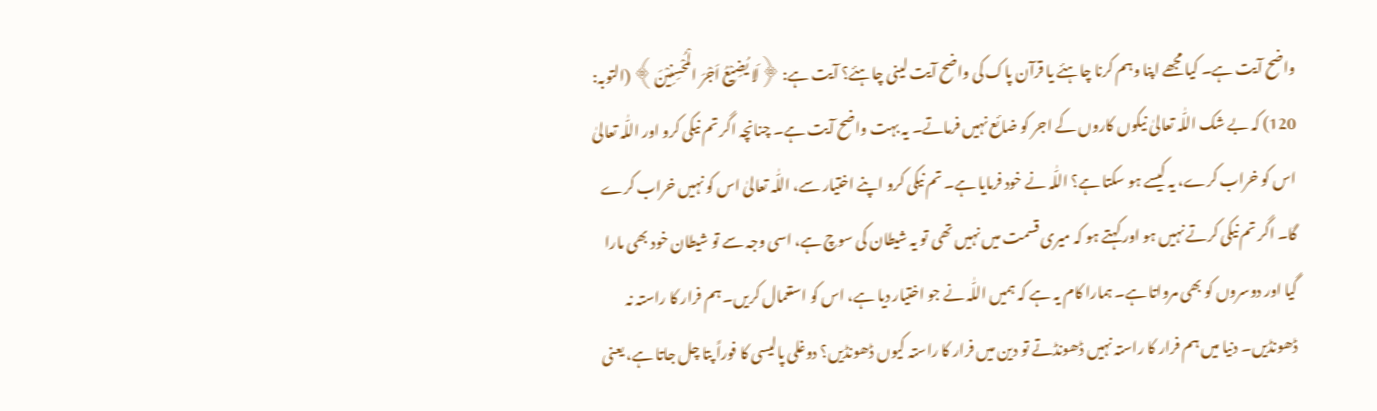واضح آیت ہے۔ کیا مجھے اپنا وہم کرنا چاہئے یا قرآن پاک کی واضح آیت لینی چاہئے؟ آیت ہے: ﴿لَا یُضِیْعُ اَجْرَ الْمُحْسِنِیْنَ﴾ (التوبہ: 120) کہ بے شک اللّٰہ تعالیٰ نیکوں کاروں کے اجر کو ضائع نہیں فرماتے۔ یہ بہت واضح آیت ہے۔ چنانچہ اگر تم نیکی کرو اور اللّٰہ تعالیٰ اس کو خراب کرے، یہ کیسے ہو سکتا ہے؟ اللّٰہ نے خود فرمایا ہے۔ تم نیکی کرو اپنے اختیار سے، اللّٰہ تعالیٰ اس کو نہیں خراب کرے گا۔ اگر تم نیکی کرتے نہیں ہو اور کہتے ہو کہ میری قسمت میں نہیں تھی تو یہ شیطان کی سوچ ہے، اسی وجہ سے تو شیطان خود بھی مارا گیا اور دوسروں کو بھی مرواتا ہے۔ ہمارا کام یہ ہے کہ ہمیں اللّٰہ نے جو اختیار دیا ہے، اس کو استعمال کریں۔ ہم فرار کا راستہ نہ ڈھونڈیں۔ دنیا میں ہم فرار کا راستہ نہیں ڈھونڈتے تو دین میں فرار کا راستہ کیوں ڈھونڈیں؟ دوغلی پالیسی کا فوراً پتا چل جاتا ہے، یعنی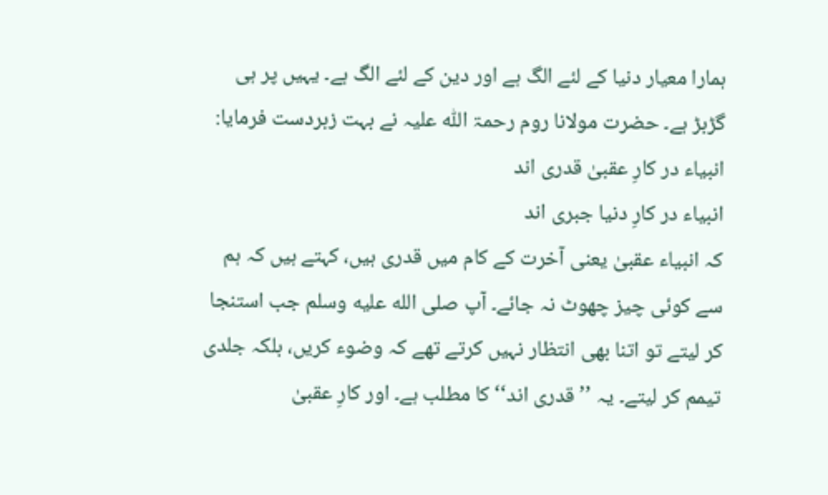ہمارا معیار دنیا کے لئے الگ ہے اور دین کے لئے الگ ہے۔ یہیں پر ہی گڑبڑ ہے۔ حضرت مولانا روم رحمۃ اللّٰہ علیہ نے بہت زبردست فرمایا:
انبیاء در کارِ عقبیٰ قدری اند
انبیاء در کارِ دنیا جبری اند
کہ انبیاء عقبیٰ یعنی آخرت کے کام میں قدری ہیں، کہتے ہیں کہ ہم سے کوئی چیز چھوٹ نہ جائے۔ آپ صلى الله عليه وسلم جب استنجا کر لیتے تو اتنا بھی انتظار نہیں کرتے تھے کہ وضوء کریں، بلکہ جلدی تیمم کر لیتے۔ یہ ’’قدری اند‘‘ کا مطلب ہے۔ اور کارِ عقبیٰ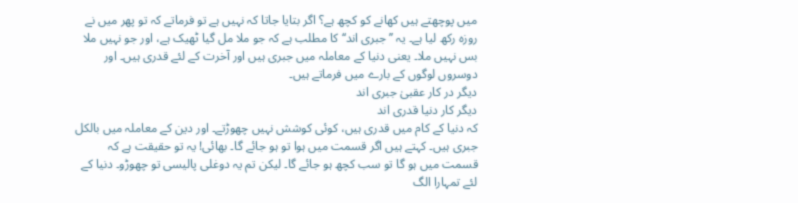میں پوچھتے ہیں کھانے کو کچھ ہے؟ اگر بتایا جاتا کہ نہیں ہے تو فرماتے کہ تو پھر میں نے روزہ رکھ لیا ہے۔ یہ ’’جبری اند‘‘ کا مطلب ہے کہ جو ملا مل گیا ٹھیک ہے، اور جو نہیں ملا بس نہیں ملا۔ یعنی دنیا کے معاملہ میں جبری ہیں اور آخرت کے لئے قدری ہیں۔ اور دوسروں لوگوں کے بارے میں فرماتے ہیں۔
دیگر در کار عقبیٰ جبری اند
دیگر کار دنیا قدری اند
کہ دنیا کے کام میں قدری ہیں، کوئی کوشش نہیں چھوڑتے۔ اور دین کے معاملہ میں بالکل جبری ہیں۔ کہتے ہیں اگر قسمت میں ہوا تو ہو جائے گا۔ بھائی! یہ تو حقیقت ہے کہ قسمت میں ہو گا تو سب کچھ ہو جائے گا۔ لیکن تم یہ دوغلی پالیسی تو چھوڑو۔ دنیا کے لئے تمہارا الگ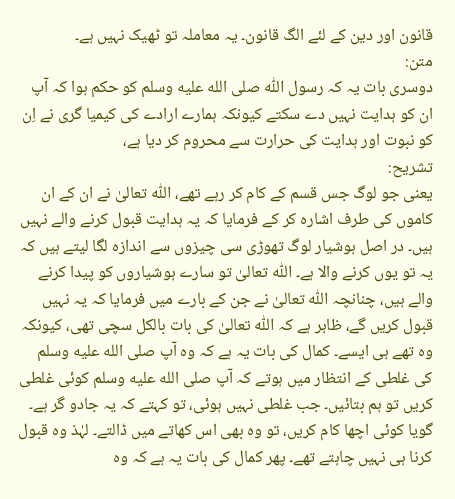قانون اور دین کے لئے الگ قانون۔ یہ معاملہ تو ٹھیک نہیں ہے۔
متن:
دوسری بات یہ کہ رسول اللّٰہ صلى الله عليه وسلم کو حکم ہوا کہ آپ ان کو ہدایت نہیں دے سکتے کیونکہ ہمارے ارادے کی کیمیا گری نے اِن کو نبوت اور ہدایت کی حرارت سے محروم کر دیا ہے،
تشریح:
یعنی جو لوگ جس قسم کے کام کر رہے تھے، اللّٰہ تعالیٰ نے ان کے ان کاموں کی طرف اشارہ کر کے فرمایا کہ یہ ہدایت قبول کرنے والے نہیں ہیں۔ در اصل ہوشیار لوگ تھوڑی سی چیزوں سے اندازہ لگا لیتے ہیں کہ یہ تو یوں کرنے والا ہے۔ اللّٰہ تعالیٰ تو سارے ہوشیاروں کو پیدا کرنے والے ہیں، چنانچہ اللّٰہ تعالیٰ نے جن کے بارے میں فرمایا کہ یہ نہیں قبول کریں گے، ظاہر ہے کہ اللّٰہ تعالیٰ کی بات بالکل سچی تھی، کیونکہ وہ تھے ہی ایسے۔ کمال کی بات یہ ہے کہ وہ آپ صلى الله عليه وسلم کی غلطی کے انتظار میں ہوتے کہ آپ صلى الله عليه وسلم کوئی غلطی کریں تو ہم بتائیں۔ جب غلطی نہیں ہوئی، تو کہتے کہ یہ جادو گر ہے۔ گویا کوئی اچھا کام کریں، تو وہ بھی اس کھاتے میں ڈالتے۔ لہٰذ وہ قبول کرنا ہی نہیں چاہتے تھے۔ پھر کمال کی بات یہ ہے کہ وہ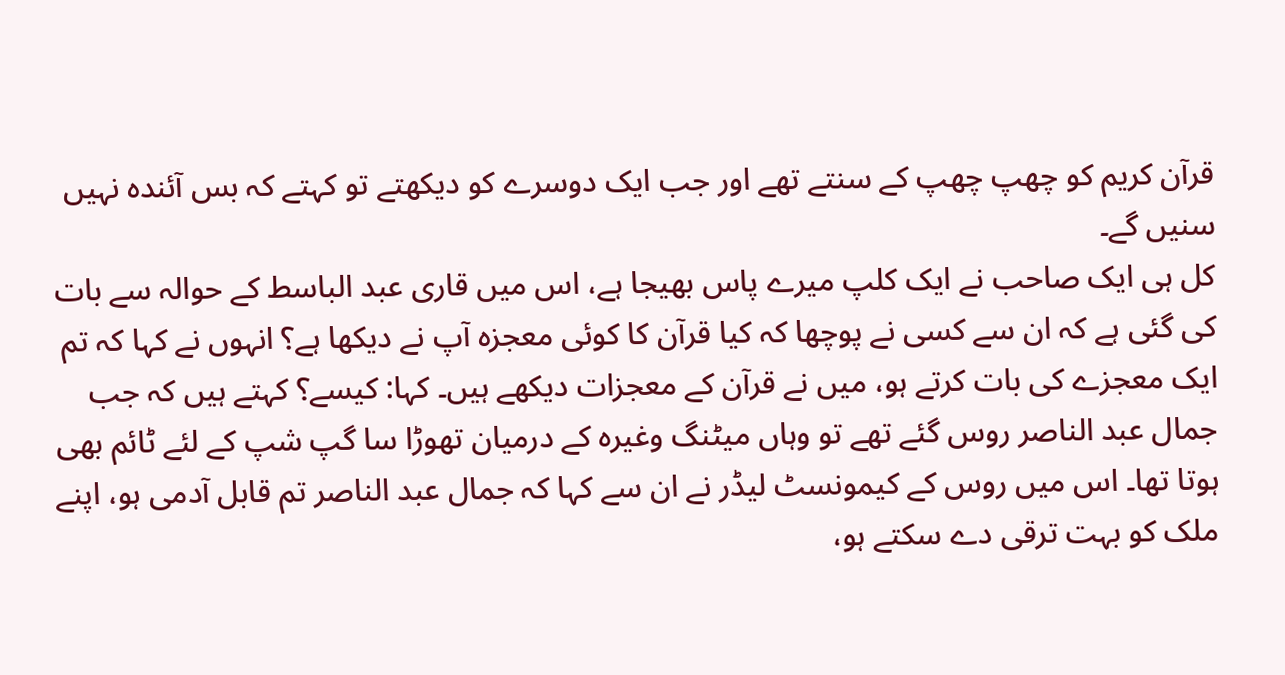قرآن کریم کو چھپ چھپ کے سنتے تھے اور جب ایک دوسرے کو دیکھتے تو کہتے کہ بس آئندہ نہیں سنیں گے۔
کل ہی ایک صاحب نے ایک کلپ میرے پاس بھیجا ہے، اس میں قاری عبد الباسط کے حوالہ سے بات کی گئی ہے کہ ان سے کسی نے پوچھا کہ کیا قرآن کا کوئی معجزہ آپ نے دیکھا ہے؟ انہوں نے کہا کہ تم ایک معجزے کی بات کرتے ہو، میں نے قرآن کے معجزات دیکھے ہیں۔ کہا: کیسے؟ کہتے ہیں کہ جب جمال عبد الناصر روس گئے تھے تو وہاں میٹنگ وغیرہ کے درمیان تھوڑا سا گپ شپ کے لئے ٹائم بھی ہوتا تھا۔ اس میں روس کے کیمونسٹ لیڈر نے ان سے کہا کہ جمال عبد الناصر تم قابل آدمی ہو، اپنے ملک کو بہت ترقی دے سکتے ہو،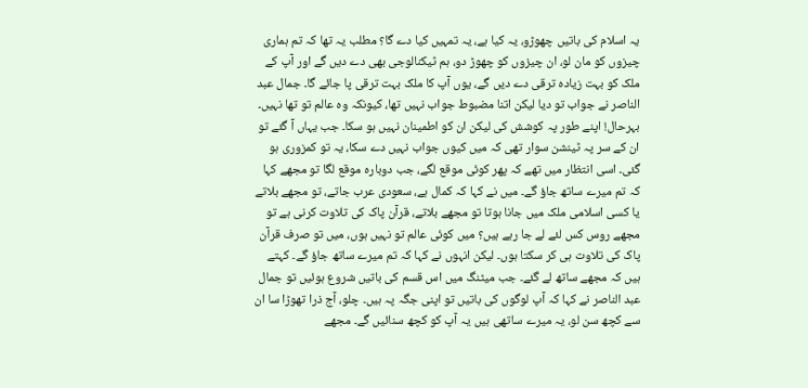یہ اسلام کی باتیں چھوڑو، یہ کیا ہے، یہ تمہیں کیا دے گا؟ مطلب یہ تھا کہ تم ہماری چیزوں کو مان لو، ان چیزوں کو چھوڑ دو، ہم ٹیکنالوجی بھی دے دیں گے اور آپ کے ملک کو بہت زیادہ ترقی دے دیں گے، یوں آپ کا ملک بہت ترقی پا جائے گا۔ جمال عبد الناصر نے جواب تو دیا لیکن اتنا مضبوط جواب نہیں تھا، کیونکہ وہ عالم تو تھا نہیں۔ بہرحال! اپنے طور پہ کوشش کی لیکن ان کو اطمینان نہیں ہو سکا۔ جب یہاں آ گئے تو ان کے سر پہ ٹینشن سوار تھی کہ میں کیوں جواب نہیں دے سکا، یہ تو کمزوری ہو گئی۔ اسی انتظار میں تھے کہ پھر کوئی موقع لگے، جب دوبارہ موقع لگا تو مجھے کہا کہ تم میرے ساتھ جاؤ گے۔ میں نے کہا کہ کمال ہے، سعودی عرب جاتے، تو مجھے بلاتے یا کسی اسلامی ملک میں جانا ہوتا تو مجھے بلاتے، قرآن پاک کی تلاوت کرنی ہے تو مجھے روس کس لئے لے جا رہے ہیں؟ میں کوئی عالم تو نہیں ہوں، میں تو صرف قرآن پاک کی تلاوت ہی کر سکتا ہوں۔ لیکن انہوں نے کہا کہ تم میرے ساتھ جاؤ گے۔ کہتے ہیں کہ مجھے ساتھ لے گئے۔ جب میٹنگ میں اس قسم کی باتیں شروع ہوئیں تو جمال عبد الناصر نے کہا کہ آپ لوگوں کی باتیں تو اپنی جگہ پہ ہیں۔ چلو، آج ذرا تھوڑا سا ان سے کچھ سن لو، یہ میرے ساتھی ہیں یہ آپ کو کچھ سنائیں گے۔ مجھے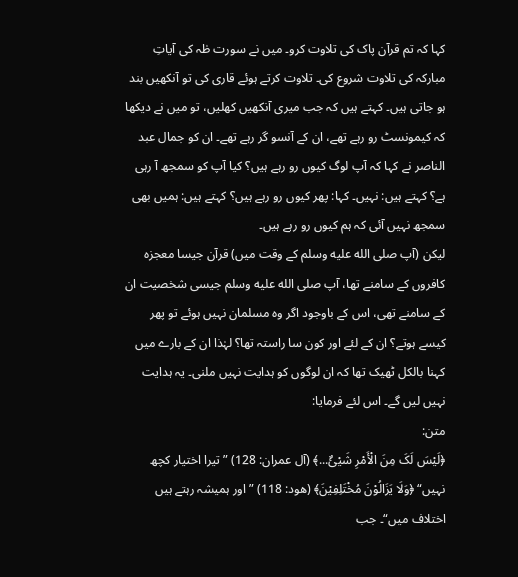کہا کہ تم قرآن پاک کی تلاوت کرو۔ میں نے سورت طٰہ کی آیاتِ مبارکہ کی تلاوت شروع کی۔ تلاوت کرتے ہوئے قاری کی تو آنکھیں بند ہو جاتی ہیں۔ کہتے ہیں کہ جب میری آنکھیں کھلیں، تو میں نے دیکھا کہ کیمونسٹ رو رہے تھے، ان کے آنسو گر رہے تھے۔ ان کو جمال عبد الناصر نے کہا کہ آپ لوگ کیوں رو رہے ہیں؟ کیا آپ کو سمجھ آ رہی ہے؟ کہتے ہیں: نہیں۔ کہا: پھر کیوں رو رہے ہیں؟ کہتے ہیں: ہمیں بھی سمجھ نہیں آئی کہ ہم کیوں رو رہے ہیں۔
لیکن (آپ صلى الله عليه وسلم کے وقت میں) قرآن جیسا معجزہ کافروں کے سامنے تھا، آپ صلى الله عليه وسلم جیسی شخصیت ان کے سامنے تھی، اس کے باوجود اگر وہ مسلمان نہیں ہوئے تو پھر کیسے ہوتے؟ ان کے لئے اور کون سا راستہ تھا؟ لہٰذا ان کے بارے میں کہنا بالکل ٹھیک تھا کہ ان لوگوں کو ہدایت نہیں ملنی۔ یہ ہدایت نہیں لیں گے۔ اس لئے فرمایا:
متن:
﴿لَیْسَ لَکَ مِنَ الْأَمْرِ شَیْئٌ...﴾ (آل عمران: 128) ”تیرا اختیار کچھ نہیں“ ﴿وَلَا یَزَالُوْنَ مُخْتَلِفِیْنَ﴾ (ھود: 118) ”اور ہمیشہ رہتے ہیں اختلاف میں“۔ جب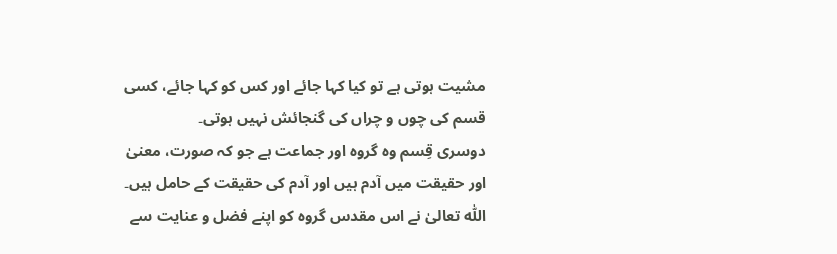مشیت ہوتی ہے تو کیا کہا جائے اور کس کو کہا جائے، کسی قسم کی چوں و چراں کی گنجائش نہیں ہوتی۔
دوسری قِسم وہ گروہ اور جماعت ہے جو کہ صورت، معنیٰ اور حقیقت میں آدم ہیں اور آدم کی حقیقت کے حامل ہیں۔ اللّٰہ تعالیٰ نے اس مقدس گروہ کو اپنے فضل و عنایت سے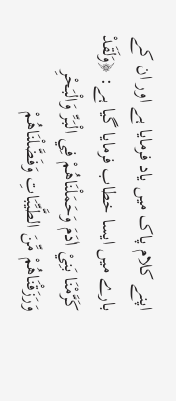اپنے کلام پاک میں یاد فرمایا ہے اور ان کے بارے میں ایسا خطاب فرمایا گیا ہے: ﴿وَلَقَدْ کَرَّمْنَا بَنِيْ اٰدَمَ وَحَمَلْنَاھُمْ فِي الْبَرِّ وَالْبَحْرِ وَرَزَقْنَاھُمْ مِّنَ الطَّیِّبَاتِ وَفَضَّلْنَاھُمْ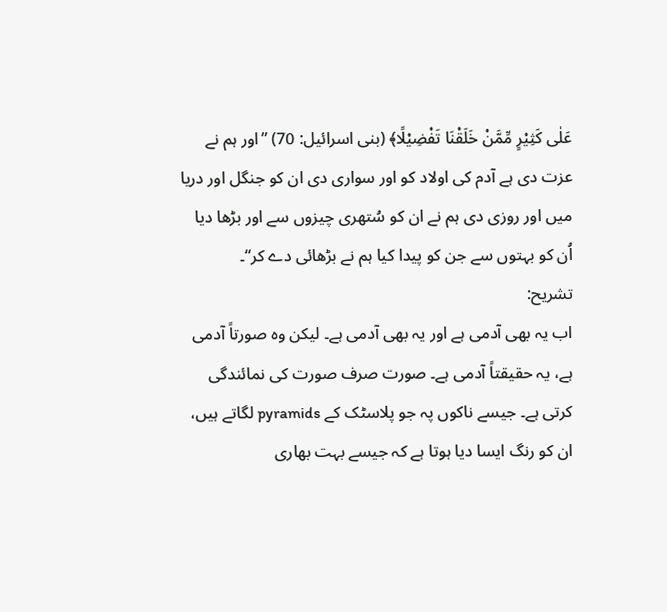عَلٰی کَثِیْرٍ مِّمَّنْ خَلَقْنَا تَفْضِیْلًا﴾ (بنی اسرائیل: 70) ”اور ہم نے عزت دی ہے آدم کی اولاد کو اور سواری دی ان کو جنگل اور دریا میں اور روزی دی ہم نے ان کو سُتھری چیزوں سے اور بڑھا دیا اُن کو بہتوں سے جن کو پیدا کیا ہم نے بڑھائی دے کر“۔
تشریح:
اب یہ بھی آدمی ہے اور یہ بھی آدمی ہے۔ لیکن وہ صورتاً آدمی ہے، یہ حقیقتاً آدمی ہے۔ صورت صرف صورت کی نمائندگی کرتی ہے۔ جیسے ناکوں پہ جو پلاسٹک کے pyramids لگاتے ہیں، ان کو رنگ ایسا دیا ہوتا ہے کہ جیسے بہت بھاری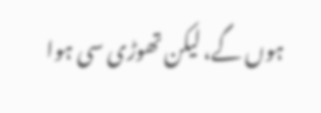ہوں گے، لیکن تھوڑی سی ہوا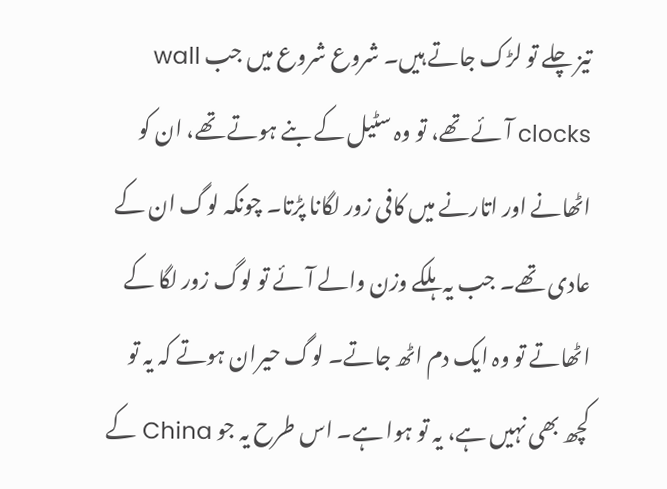تیز چلے تو لڑک جاتے ہیں۔ شروع شروع میں جب wall clocks آئے تھے، تو وہ سٹیل کے بنے ہوتے تھے، ان کو اٹھانے اور اتارنے میں کافی زور لگانا پڑتا۔ چونکہ لوگ ان کے عادی تھے۔ جب یہ ہلکے وزن والے آئے تو لوگ زور لگا کے اٹھاتے تو وہ ایک دم اٹھ جاتے۔ لوگ حیران ہوتے کہ یہ تو کچھ بھی نہیں ہے، یہ تو ہوا ہے۔ اس طرح یہ جو China کے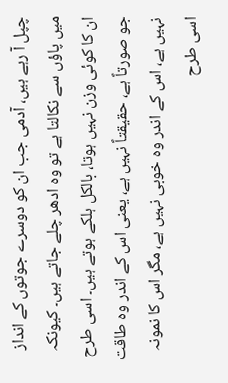چپل آ رہے ہیں، آدمی جب ان کو دوسرے جوتوں کے انداز میں پاؤں سے نکالتا ہے تو وہ ادھر چلے جاتے ہیں۔ کیونکہ ان کا کوئی وزن نہیں ہوتا، بالکل ہلکے ہوتے ہیں۔ اسی طرح جو صورتاً ہے، حقیقتاً نہیں ہے، یعنی اس کے اندر وہ طاقت نہیں ہے، اس کے اندر وہ خوبی نہیں ہے، مگر اس کا نمونہ اسی طرح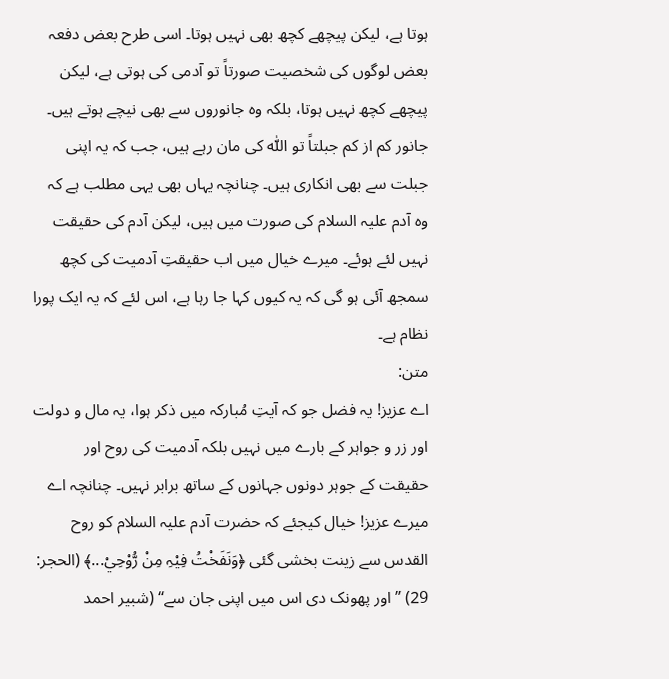ہوتا ہے، لیکن پیچھے کچھ بھی نہیں ہوتا۔ اسی طرح بعض دفعہ بعض لوگوں کی شخصیت صورتاً تو آدمی کی ہوتی ہے، لیکن پیچھے کچھ نہیں ہوتا، بلکہ وہ جانوروں سے بھی نیچے ہوتے ہیں۔ جانور کم از کم جبلتاً تو اللّٰہ کی مان رہے ہیں، جب کہ یہ اپنی جبلت سے بھی انکاری ہیں۔ چنانچہ یہاں بھی یہی مطلب ہے کہ وہ آدم علیہ السلام کی صورت میں ہیں، لیکن آدم کی حقیقت نہیں لئے ہوئے۔ میرے خیال میں اب حقیقتِ آدمیت کی کچھ سمجھ آئی ہو گی کہ یہ کیوں کہا جا رہا ہے، اس لئے کہ یہ ایک پورا نظام ہے۔
متن:
اے عزیز! یہ فضل جو کہ آیتِ مُبارکہ میں ذکر ہوا، یہ مال و دولت اور زر و جواہر کے بارے میں نہیں بلکہ آدمیت کی روح اور حقیقت کے جوہر دونوں جہانوں کے ساتھ برابر نہیں۔ چنانچہ اے میرے عزیز! خیال کیجئے کہ حضرت آدم علیہ السلام کو روح القدس سے زینت بخشی گئی ﴿وَنَفَخْتُ فِیْہِ مِنْ رُّوْحِيْ...﴾ (الحجر: 29) ”اور پھونک دی اس میں اپنی جان سے“ (شبیر احمد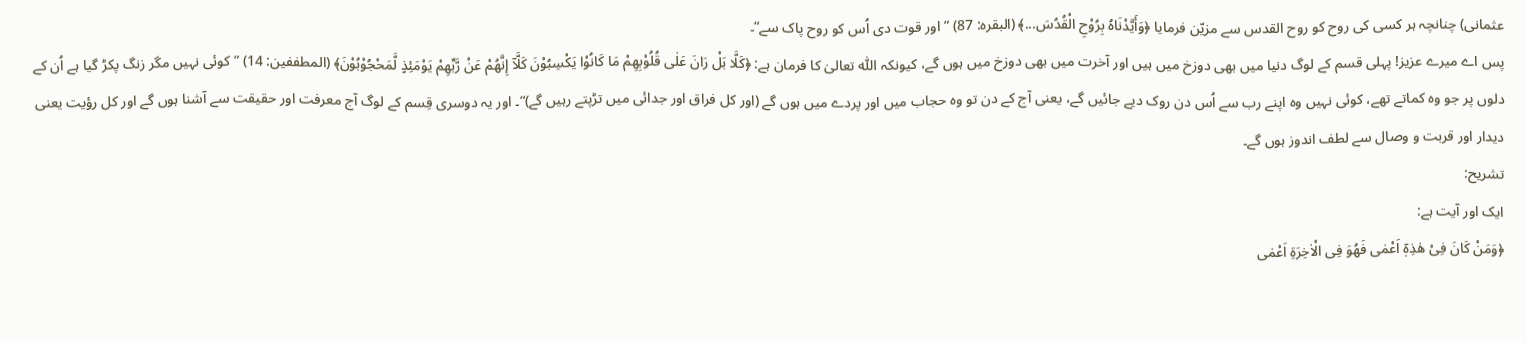عثمانی) چنانچہ ہر کسی کی روح کو روح القدس سے مزیّن فرمایا ﴿وَأَیَّدْنَاہُ بِرُوْحِ الْقُدُسَ...﴾ (البقرہ: 87) ”اور قوت دی اُس کو روح پاک سے“۔
پس اے میرے عزیز! پہلی قسم کے لوگ دنیا میں بھی دوزخ میں ہیں اور آخرت میں بھی دوزخ میں ہوں گے، کیونکہ اللّٰہ تعالیٰ کا فرمان ہے: ﴿کَلَّا بَلْ رَانَ عَلٰی قُلُوْبِھِمْ مَا کَانُوْا یَکْسِبُوْنَ کَلَّآ إِنَّھُمْ عَنْ رَّبِّھِمْ یَوْمَئِذٍ لَّمَحْجُوْبُوْنَ﴾ (المطففين: 14) ”کوئی نہیں مگر زنگ پکڑ گیا ہے اُن کے دلوں پر جو وہ کماتے تھے، کوئی نہیں وہ اپنے رب سے اُس دن روک دیے جائیں گے، یعنی آج کے دن تو وہ حجاب میں اور پردے میں ہوں گے (اور کل فراق اور جدائی میں تڑپتے رہیں گے)“۔ اور یہ دوسری قِسم کے لوگ آج معرفت اور حقیقت سے آشنا ہوں گے اور کل رؤیت یعنی دیدار اور قربت و وصال سے لطف اندوز ہوں گے۔
تشریح:
ایک اور آیت ہے:
﴿وَمَنْ كَانَ فِیْ هٰذِهٖۤ اَعْمٰی فَهُوَ فِی الْاٰخِرَةِ اَعْمٰی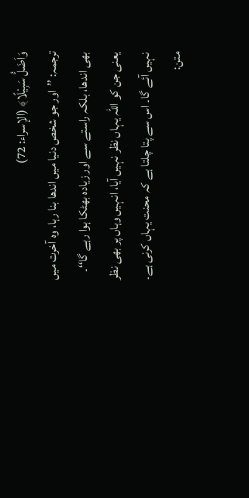وَاَضَلُّ سَبِیْلًا﴾ (الإسراء: 72)
ترجمہ: ’’اور جو شخص دنیا میں اندھا بنا رہا، وہ آخرت میں بھی اندھا، بلکہ راستے سے اور زیادہ بھٹکا ہوا رہے گا‘‘۔
یعنی جن کو اللّٰہ یہاں نظر نہیں آیا، انہیں وہاں پر بھی نظر نہیں آئے گا۔ اس سے پتا چلتا ہے کہ محنت یہاں کرنی ہے۔
متن: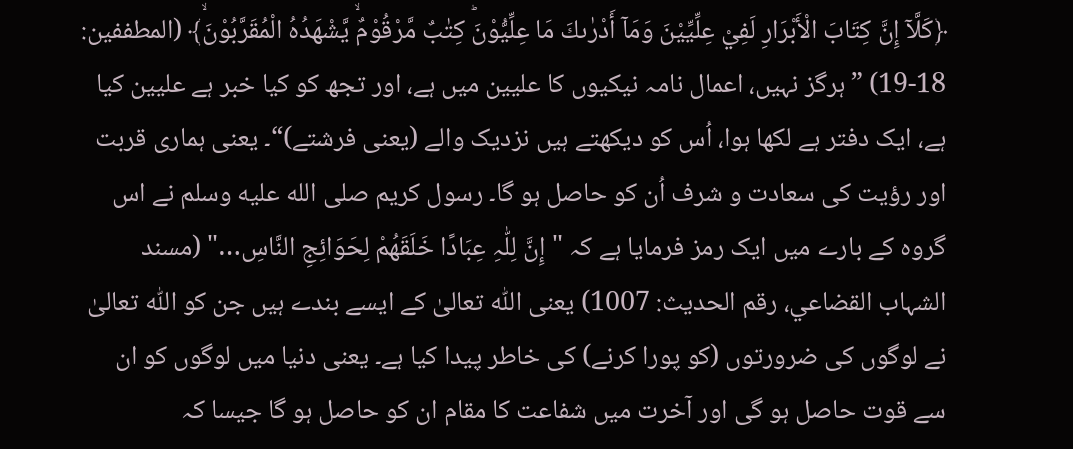﴿کَلَّآ إِنَّ کِتَابَ الْأَبْرَارِ لَفِيْ عِلِّیِّیْنَ وَمَاۤ أَدْرٰىكَ مَا عِلِّیُّوْنَؕ كِتٰبٌ مَّرْقُوْمٌۙ یَّشْهَدُهُ الْمُقَرَّبُوْنَۙ﴾ (المطففین: 18-19) ”ہرگز نہیں، اعمال نامہ نیکیوں کا علیین میں ہے، اور تجھ کو کیا خبر ہے علیین کیا ہے، ایک دفتر ہے لکھا ہوا، اُس کو دیکھتے ہیں نزدیک والے (یعنی فرشتے)“۔ یعنی ہماری قربت اور رؤیت کی سعادت و شرف اُن کو حاصل ہو گا۔ رسول کریم صلى الله عليه وسلم نے اس گروہ کے بارے میں ایک رمز فرمایا ہے کہ "إِنَّ لِلّٰہِ عِبَادًا خَلَقَھُمْ لِحَوَائِجِ النَّاسِ…" (مسند الشہاب القضاعي، رقم الحدیث: 1007) یعنی اللّٰہ تعالیٰ کے ایسے بندے ہیں جن کو اللّٰہ تعالیٰ نے لوگوں کی ضرورتوں (کو پورا کرنے) کی خاطر پیدا کیا ہے۔ یعنی دنیا میں لوگوں کو ان سے قوت حاصل ہو گی اور آخرت میں شفاعت کا مقام ان کو حاصل ہو گا جیسا کہ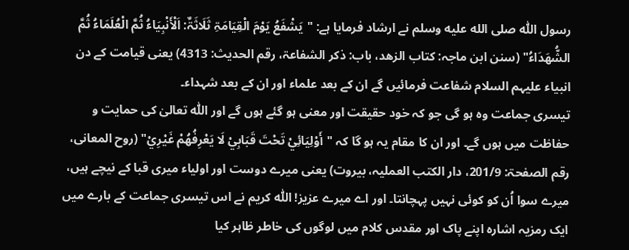رسول اللّٰہ صلى الله عليه وسلم نے ارشاد فرمایا ہے: "یَشْفَعُ یَوْمَ الْقِیَامَۃِ ثَلَاثَۃٌ: اَلْأَنْبِیَاءُ ثُمَّ الْعُلَمَاءُ ثُمَّ الشُّھَدَاءُ" (سنن ابن ماجہ: کتاب الزھد، باب: ذکر الشفاعۃ، رقم الحدیث: 4313) یعنی قیامت کے دن انبیاء علیہم السلام شفاعت فرمائیں گے ان کے بعد علماء اور ان کے بعد شہداء۔
تیسری جماعت وہ ہو گی جو کہ خود حقیقت اور معنی ہو گئے ہوں گے اور اللّٰہ تعالیٰ کی حمایت و حفاظت میں ہوں گے۔ اور ان کا مقام یہ ہو گا کہ "أَوْلِیَائِيْ تَحْتَ قَبَابِيْ لَا یَعْرِفُھُمْ غَیْرِيْ" (روح المعانی، رقم الصفحۃ: 201/9، دار الکتب العملیہ، بیروت) یعنی میرے دوست اور اولیاء میری قبا کے نیچے ہیں، میرے سوا اُن کو کوئی نہیں پہچانتا۔ اور اے میرے عزیز! اللّٰہ کریم نے اس تیسری جماعت کے بارے میں ایک رمزیہ اشارہ اپنے پاک اور مقدس کلام میں لوگوں کی خاطر ظاہر کیا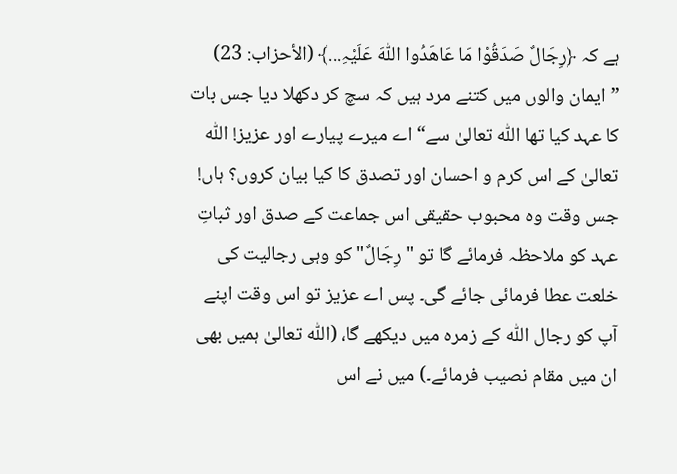ہے کہ ﴿رِجَالٌ صَدَقُوْا مَا عَاھَدُوا اللّٰہَ عَلَیْہِ...﴾ (الأحزاب: 23) ”ایمان والوں میں کتنے مرد ہیں کہ سچ کر دکھلا دیا جس بات کا عہد کیا تھا اللّٰہ تعالیٰ سے“ اے میرے پیارے اور عزیز! اللّٰہ تعالیٰ کے اس کرم و احسان اور تصدق کا کیا بیان کروں؟ ہاں! جس وقت وہ محبوب حقیقی اس جماعت کے صدق اور ثباتِ عہد کو ملاحظہ فرمائے گا تو "رِجَالٌ" کو وہی رجالیت کی خلعت عطا فرمائی جائے گی۔ پس اے عزیز تو اس وقت اپنے آپ کو رجال اللّٰہ کے زمرہ میں دیکھے گا، (اللّٰہ تعالیٰ ہمیں بھی ان میں مقام نصیب فرمائے۔) میں نے اس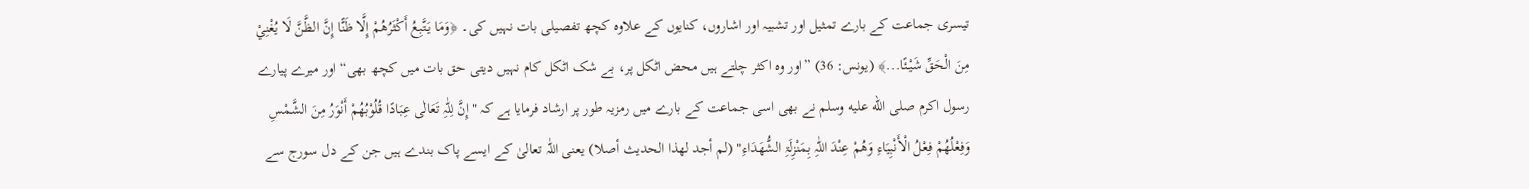تیسری جماعت کے بارے تمثیل اور تشبیہ اور اشاروں، کنایوں کے علاوہ کچھ تفصیلی بات نہیں کی۔ ﴿وَمَا یَتَّبِعُ أَکْثَرُھُمْ إِلَّا ظَنًّا إِنَّ الظَّنَّ لَا یُغْنِيْ مِنَ الْحَقِّ شَیْئًا...﴾ (یونس: 36) ”اور وہ اکثر چلتے ہیں محض اٹکل پر، بے شک اٹکل کام نہیں دیتی حق بات میں کچھ بھی“ اور میرے پیارے رسول اکرم صلى الله عليه وسلم نے بھی اسی جماعت کے بارے میں رمزیہ طور پر ارشاد فرمایا ہے کہ "إِنَّ لِلّٰہِ تَعَالٰی عِبَادًا قُلُوْبُھُمْ أَنْوَرُ مِنَ الشَّمْسِ وَفِعْلُھُمْ فِعْلُ الْأَنْبِیَاءِ وَھُمْ عِنْدَ اللّٰہِ بِمَنْزِلَۃِ الشُّھَدَاءِ" (لم أجد لھذا الحديث أصلا) یعنی اللّٰہ تعالیٰ کے ایسے پاک بندے ہیں جن کے دل سورج سے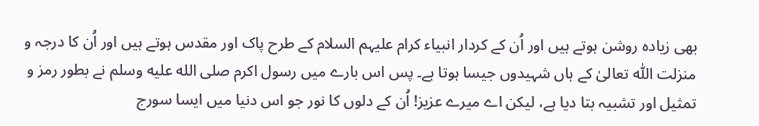بھی زیادہ روشن ہوتے ہیں اور اُن کے کردار انبیاء کرام علیہم السلام کے طرح پاک اور مقدس ہوتے ہیں اور اُن کا درجہ و منزلت اللّٰہ تعالیٰ کے ہاں شہیدوں جیسا ہوتا ہے۔ پس اس بارے میں رسول اکرم صلى الله عليه وسلم نے بطور رمز و تمثیل اور تشبیہ بتا دیا ہے، لیکن اے میرے عزیز! اُن کے دلوں کا نور جو اس دنیا میں ایسا سورج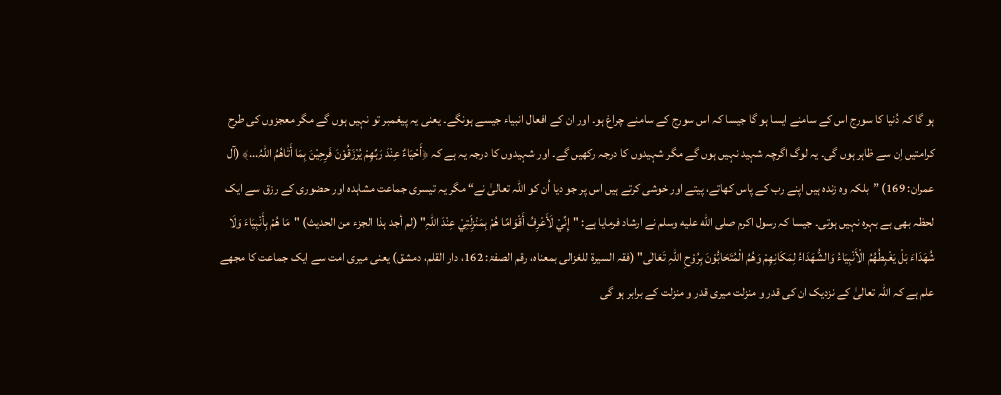ہو گا کہ دُنیا کا سورج اس کے سامنے ایسا ہو گا جیسا کہ اس سورج کے سامنے چراغ ہو۔ اور ان کے افعال انبیاء جیسے ہونگے۔ یعنی یہ پیغمبر تو نہیں ہوں گے مگر معجزوں کی طرح کرامتیں اِن سے ظاہر ہوں گی۔ یہ لوگ اگرچہ شہید نہیں ہوں گے مگر شہیدوں کا درجہ رکھیں گے۔ اور شہیدوں کا درجہ یہ ہے کہ ﴿أَحْیَاءٌ عِنْدَ رَبِّھِمْ یُرْزَقُوْنَ فَرِحِیْنَ بِمَا أَتٰاھُمُ اللّٰہُ...﴾ (آل عمران: 169) ”بلکہ وہ زندہ ہیں اپنے رب کے پاس کھاتے، پیتے اور خوشی کرتے ہیں اس پر جو دیا اُن کو اللّٰہ تعالیٰ نے“ مگر یہ تیسری جماعت مشاہدہ اور حضوری کے رزق سے ایک لحظہ بھی بے بہرہ نہیں ہوتی۔ جیسا کہ رسول اکرم صلى الله عليه وسلم نے ارشاد فرمایا ہے: "إِنِّيْ لَأَعْرِفُ أَقْوَامًا ھُمْ بِمَنْزِلَتِيْ عِنْدَ اللّٰہِ" (لم أجد ہذا الجزء من الحدیث) "مَا ھُمْ بِأَنْبِیَاءَ وَلَا شُھَدَاءَ بَلْ یَغْبِطُھُمُ الْأَنْبِیَاءُ وَالشُّھَدَاءُ لِمَکَانِھِمْ وَھُمُ الْمُتَحَابُّوْنَ بِرُوْحِ اللّٰہِ تَعَالٰی" (فقہ السیرۃ للغزالی بمعناہ، رقم الصفۃ: 162، دار القلم، دمشق) یعنی میری امت سے ایک جماعت کا مجھے علم ہے کہ اللّٰہ تعالیٰ کے نزدیک ان کی قدر و منزلت میری قدر و منزلت کے برابر ہو گی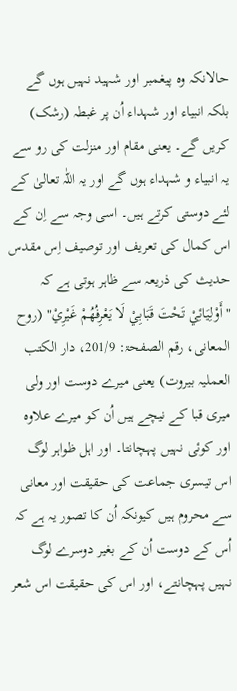حالانکہ وہ پیغمبر اور شہید نہیں ہوں گے بلکہ انبیاء اور شہداء اُن پر غبطہ (رشک) کریں گے۔ یعنی مقام اور منزلت کی رو سے یہ انبیاء و شہداء ہوں گے اور یہ اللّٰہ تعالیٰ کے لئے دوستی کرتے ہیں۔ اسی وجہ سے اِن کے اس کمال کی تعریف اور توصیف اِس مقدس حدیث کی ذریعہ سے ظاہر ہوتی ہے کہ "أَوْلِیَائِيْ تَحْتَ قَبَابِيْ لَا یَعْرِفُھُمْ غَیْرِيْ" (روح المعانی، رقم الصفحۃ: 201/9، دار الکتب العملیہ بیروت) یعنی میرے دوست اور ولی میری قبا کے نیچے ہیں اُن کو میرے علاوہ اور کوئی نہیں پہچانتا۔ اور اہل ظواہر لوگ اس تیسری جماعت کی حقیقت اور معانی سے محروم ہیں کیونکہ اُن کا تصور یہ ہے کہ اُس کے دوست اُن کے بغیر دوسرے لوگ نہیں پہچانتے، اور اس کی حقیقت اس شعر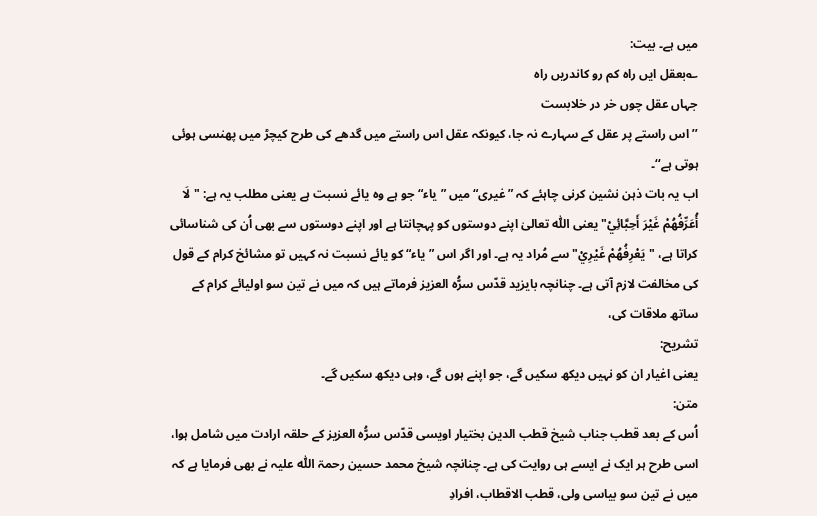میں ہے۔ بیت:
؎بعقل ایں راہ کم رو کاندریں راہ
جہاں عقل چوں خر در خلابست
’’اس راستے پر عقل کے سہارے نہ جا، کیونکہ عقل اس راستے میں گدھے کی طرح کیچڑ میں پھنسی ہوئی ہوتی ہے‘‘۔
اب یہ بات ذہن نشین کرنی چاہئے کہ ”غیری“ میں ”یاء“ جو ہے وہ یائے نسبت ہے یعنی مطلب یہ ہے: "لَا أُعَرِّفُھُمْ غَیْرَ أَحِبَّائِيْ" یعنی اللّٰہ تعالیٰ اپنے دوستوں کو پہچانتا ہے اور اپنے دوستوں سے بھی اُن کی شناسائی کراتا ہے، "یَعْرِفُھُمْ غَیْرِيْ" سے مُراد یہ ہے۔ اور اگر اس ”یاء“ کو یائے نسبت نہ کہیں تو مشائخ کرام کے قول کی مخالفت لازم آتی ہے۔ چنانچہ بایزید قدّس سرُّہ العزیز فرماتے ہیں کہ میں نے تین سو اولیائے کرام کے ساتھ ملاقات کی،
تشریح:
یعنی اغیار ان کو نہیں دیکھ سکیں گے، جو اپنے ہوں گے، وہی دیکھ سکیں گے۔
متن:
اُس کے بعد قطب جناب شیخ قطب الدین بختیار اویسی قدّس سرُّہ العزیز کے حلقہ ارادت میں شامل ہوا، اسی طرح ہر ایک نے ایسے ہی روایت کی ہے۔ چنانچہ شیخ محمد حسین رحمۃ اللّٰہ علیہ نے بھی فرمایا ہے کہ میں نے تین سو بیاسی ولی، قطب الاقطاب، افرادِ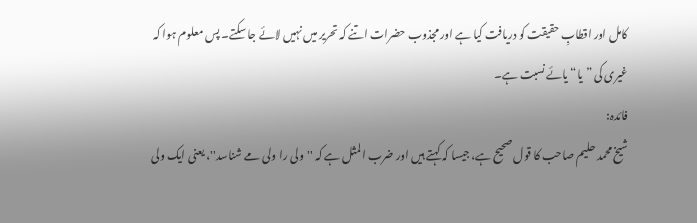کامل اور اقطابِ حقیقت کو دریافت کیا ہے اور مجذوب حضرات اتنے کہ تحریر میں نہیں لائے جا سکتے۔ پس معلوم ہوا کہ غیری کی ”یا“ یائے نسبت ہے۔
فائدہ:
شیخ محمد حلیم صاحب کا قول صحیح ہے، جیسا کہ کہتے ہیں اور ضرب المثل ہے کہ ''ولی را ولی مے شناسد''، یعنی ایک ولی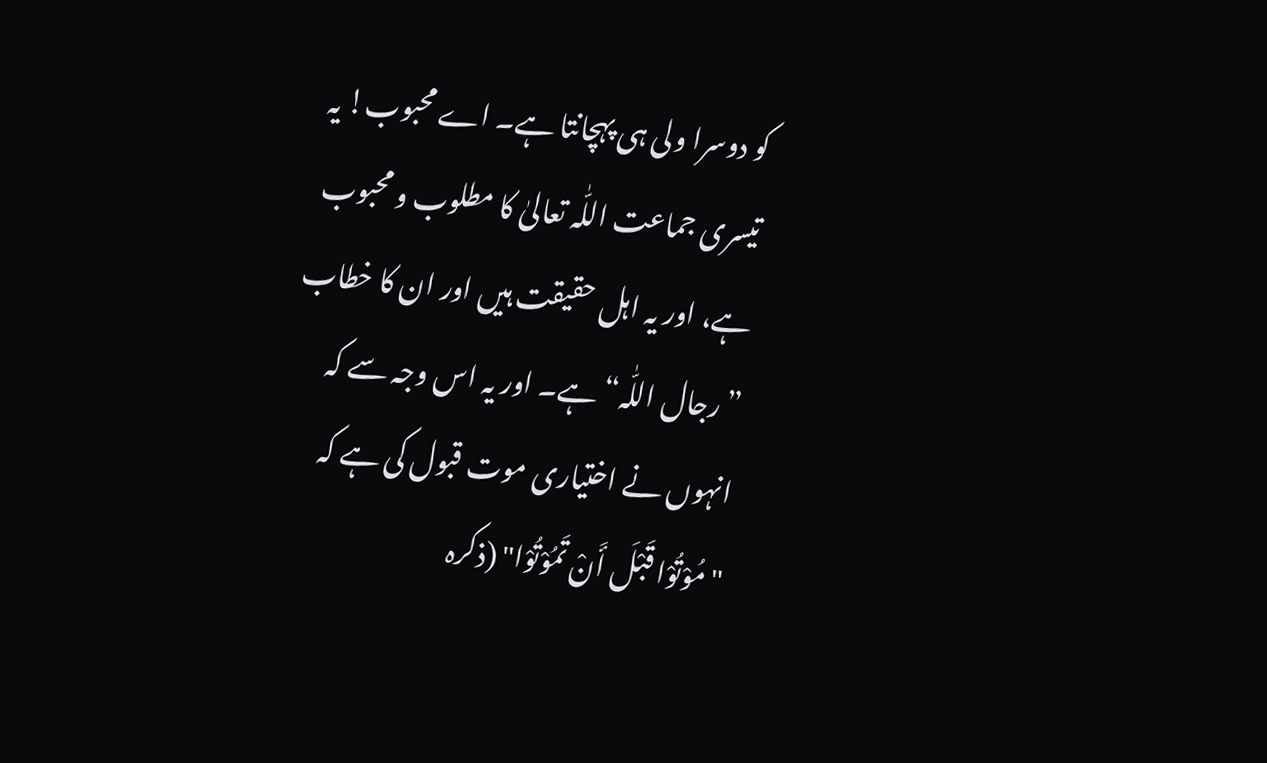کو دوسرا ولی ہی پہچانتا ہے۔ اے محبوب! یہ تیسری جماعت اللّٰہ تعالیٰ کا مطلوب و محبوب ہے، اور یہ اہل حقیقت ہیں اور ان کا خطاب ”رجال اللّٰہ“ ہے۔ اور یہ اس وجہ سے کہ انہوں نے اختیاری موت قبول کی ہے کہ "مُوْتُوْا قَبْلَ أَنْ تَمُوْتُوْا" (ذکرہ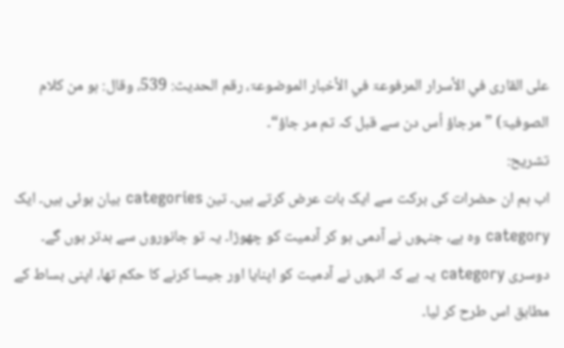علی القاری في الأسرار المرفوعۃ في الأخبار الموضوعۃ، رقم الحدیث: 539، وقال: ہو من کلام الصوفیۃ) ”مرجاؤ اُس دن سے قبل کہ تم مر جاؤ“۔
تشریح:
اب ہم ان حضرات کی برکت سے ایک بات عرض کرتے ہیں۔ تین categories بیان ہوئی ہیں۔ ایک category وہ ہے، جنہوں نے آدمی ہو کر آدمیت کو چھوڑا۔ یہ تو جانوروں سے بدتر ہوں گے۔ دوسری category یہ ہے کہ انہوں نے آدمیت کو اپنایا اور جیسا کرنے کا حکم تھا، اپنی بساط کے مطابق اس طرح کر لیا۔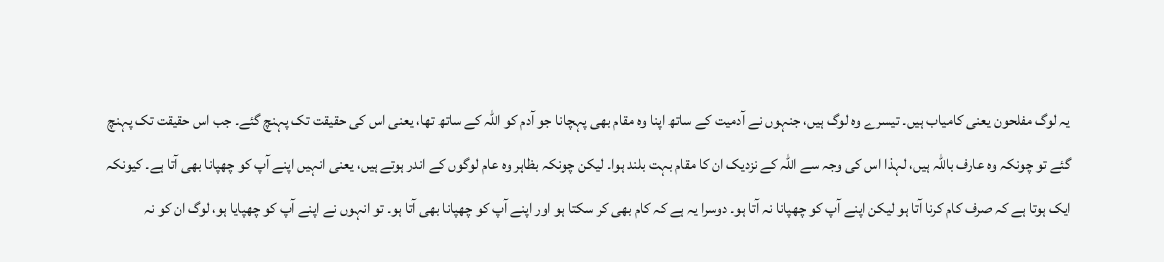یہ لوگ مفلحون یعنی کامیاب ہیں۔ تیسرے وہ لوگ ہیں، جنہوں نے آدمیت کے ساتھ اپنا وہ مقام بھی پہچانا جو آدم کو اللّٰہ کے ساتھ تھا، یعنی اس کی حقیقت تک پہنچ گئے۔ جب اس حقیقت تک پہنچ گئے تو چونکہ وہ عارف باللّٰہ ہیں، لہذا اس کی وجہ سے اللّٰہ کے نزدیک ان کا مقام بہت بلند ہوا۔ لیکن چونکہ بظاہر وہ عام لوگوں کے اندر ہوتے ہیں، یعنی انہیں اپنے آپ کو چھپانا بھی آتا ہے۔ کیونکہ ایک ہوتا ہے کہ صرف کام کرنا آتا ہو لیکن اپنے آپ کو چھپانا نہ آتا ہو۔ دوسرا یہ ہے کہ کام بھی کر سکتا ہو اور اپنے آپ کو چھپانا بھی آتا ہو۔ تو انہوں نے اپنے آپ کو چھپایا ہو، لوگ ان کو نہ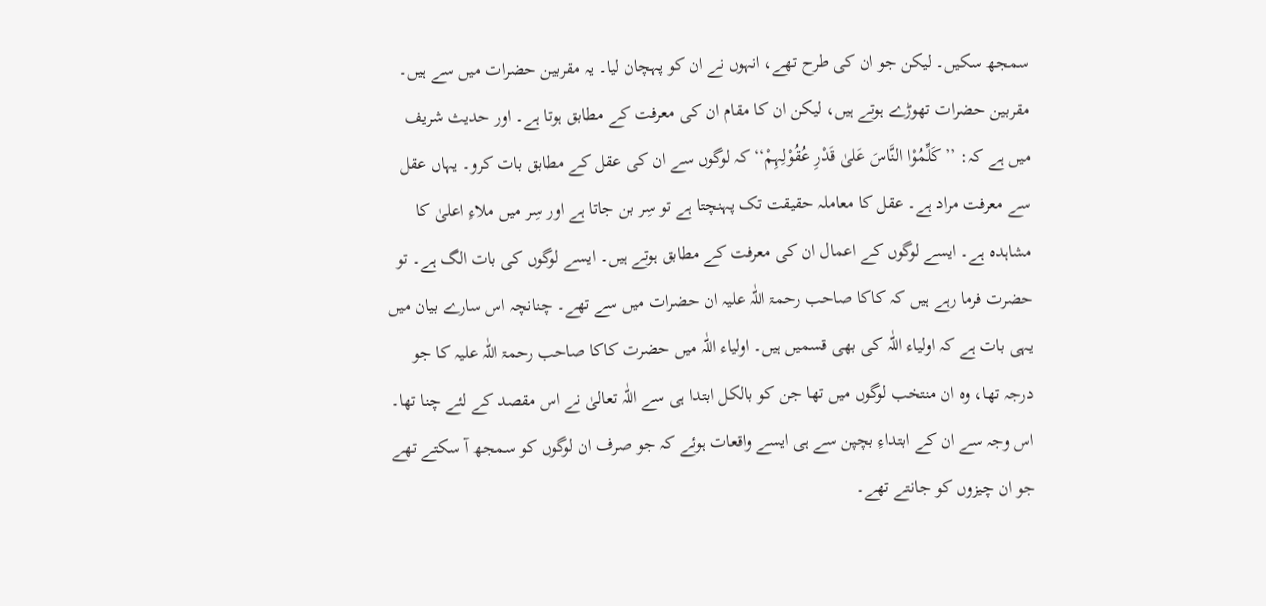سمجھ سکیں۔ لیکن جو ان کی طرح تھے، انہوں نے ان کو پہچان لیا۔ یہ مقربین حضرات میں سے ہیں۔ مقربین حضرات تھوڑے ہوتے ہیں، لیکن ان کا مقام ان کی معرفت کے مطابق ہوتا ہے۔ اور حدیث شریف میں ہے کہ: ’’کَلِّمُوْا النَّاسَ عَلیٰ قَدْرِ عُقُوْلِہِمْ‘‘ کہ لوگوں سے ان کی عقل کے مطابق بات کرو۔ یہاں عقل سے معرفت مراد ہے۔ عقل کا معاملہ حقیقت تک پہنچتا ہے تو سِر بن جاتا ہے اور سِر میں ملاءِ اعلیٰ کا مشاہدہ ہے۔ ایسے لوگوں کے اعمال ان کی معرفت کے مطابق ہوتے ہیں۔ ایسے لوگوں کی بات الگ ہے۔ تو حضرت فرما رہے ہیں کہ کاکا صاحب رحمۃ اللّٰہ علیہ ان حضرات میں سے تھے۔ چنانچہ اس سارے بیان میں یہی بات ہے کہ اولیاء اللّٰہ کی بھی قسمیں ہیں۔ اولیاء اللّٰہ میں حضرت کاکا صاحب رحمۃ اللّٰہ علیہ کا جو درجہ تھا، وہ ان منتخب لوگوں میں تھا جن کو بالکل ابتدا ہی سے اللّٰہ تعالیٰ نے اس مقصد کے لئے چنا تھا۔ اس وجہ سے ان کے ابتداءِ بچپن سے ہی ایسے واقعات ہوئے کہ جو صرف ان لوگوں کو سمجھ آ سکتے تھے جو ان چیزوں کو جانتے تھے۔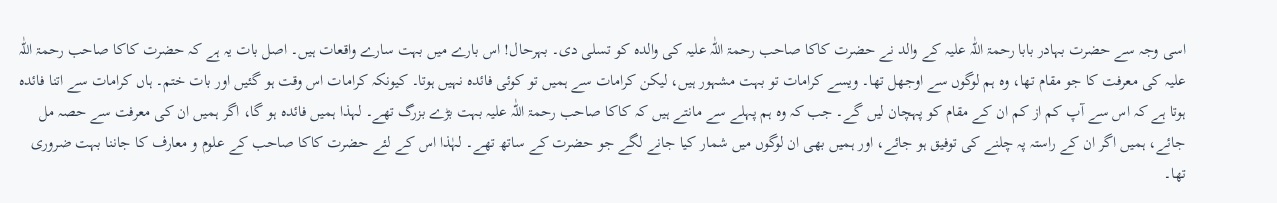اسی وجہ سے حضرت بہادر بابا رحمۃ اللّٰہ علیہ کے والد نے حضرت کاکا صاحب رحمۃ اللّٰہ علیہ کی والدہ کو تسلی دی۔ بہرحال! اس بارے میں بہت سارے واقعات ہیں۔ اصل بات یہ ہے کہ حضرت کاکا صاحب رحمۃ اللّٰہ علیہ کی معرفت کا جو مقام تھا، وہ ہم لوگوں سے اوجھل تھا۔ ویسے کرامات تو بہت مشہور ہیں، لیکن کرامات سے ہمیں تو کوئی فائدہ نہیں ہوتا۔ کیونکہ کرامات اس وقت ہو گئیں اور بات ختم۔ ہاں کرامات سے اتنا فائدہ ہوتا ہے کہ اس سے آپ کم از کم ان کے مقام کو پہچان لیں گے۔ جب کہ وہ ہم پہلے سے مانتے ہیں کہ کاکا صاحب رحمۃ اللّٰہ علیہ بہت بڑے بزرگ تھے۔ لہذا ہمیں فائدہ ہو گا، اگر ہمیں ان کی معرفت سے حصہ مل جائے، ہمیں اگر ان کے راستہ پہ چلنے کی توفیق ہو جائے، اور ہمیں بھی ان لوگوں میں شمار کیا جانے لگے جو حضرت کے ساتھ تھے۔ لہٰذا اس کے لئے حضرت کاکا صاحب کے علوم و معارف کا جاننا بہت ضروری تھا۔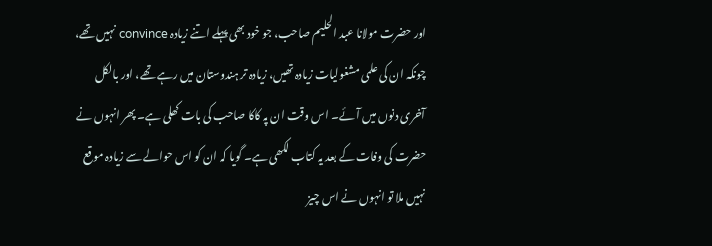اور حضرت مولانا عبد الحلیم صاحب، جو خود بھی پہلے اتنے زیادہ convince نہیں تھے، چونکہ ان کی علمی مشغولیات زیادہ تھیں، زیادہ تر ہندوستان میں رہے تھے، اور بالکل آخری دنوں میں آئے۔ اس وقت ان پہ کاکا صاحب کی بات کھلی ہے۔ پھر انہوں نے حضرت کی وفات کے بعد یہ کتاب لکھی ہے۔ گویا کہ ان کو اس حوالے سے زیادہ موقع نہیں ملا تو انہوں نے اس چیز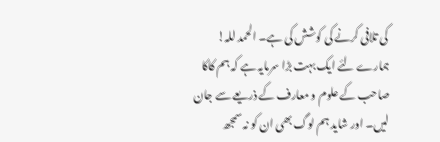کی تلافی کرنے کی کوشش کی ہے۔ الحمد للہ! ہمارے لئے ایک بہت بڑا سرمایہ ہے کہ ہم کاکا صاحب کے علوم و معارف کے ذریعے سے جان لیں۔ اور شاید ہم لوگ بھی ان کو نہ سمجھ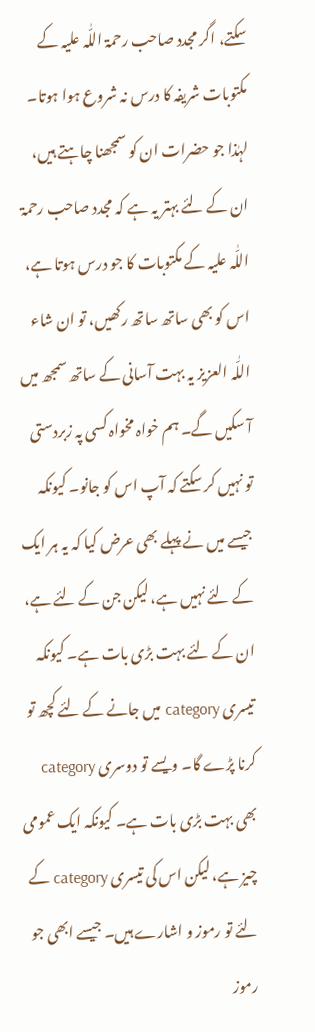سکتے، اگر مجدد صاحب رحمۃ اللّٰہ علیہ کے مکتوبات شریفہ کا درس نہ شروع ہوا ہوتا۔ لہٰذا جو حضرات ان کو سمجھنا چاہتے ہیں، ان کے لئے بہتر یہ ہے کہ مجدد صاحب رحمۃ اللّٰہ علیہ کے مکتوبات کا جو درس ہوتا ہے، اس کو بھی ساتھ ساتھ رکھیں، تو ان شاء اللّٰہ العزیز یہ بہت آسانی کے ساتھ سمجھ میں آ سکیں گے۔ ہم خواہ مخواہ کسی پہ زبردستی تو نہیں کر سکتے کہ آپ اس کو جانو۔ کیونکہ جیسے میں نے پہلے بھی عرض کیا کہ یہ ہر ایک کے لئے نہیں ہے، لیکن جن کے لئے ہے، ان کے لئے بہت بڑی بات ہے۔ کیونکہ تیسری category میں جانے کے لئے کچھ تو کرنا پڑے گا۔ ویسے تو دوسری category بھی بہت بڑی بات ہے۔ کیونکہ ایک عمومی چیز ہے، لیکن اس کی تیسری category کے لئے تو رموز و اشارے ہیں۔ جیسے ابھی جو رموز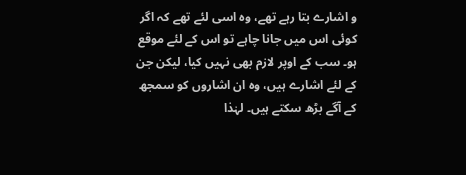و اشارے بتا رہے تھے، وہ اسی لئے تھے کہ اگر کوئی اس میں جانا چاہے تو اس کے لئے موقع ہو۔ سب کے اوپر لازم بھی نہیں کیا، لیکن جن کے لئے اشارے ہیں، وہ ان اشاروں کو سمجھ کے آگے بڑھ سکتے ہیں۔ لہٰذا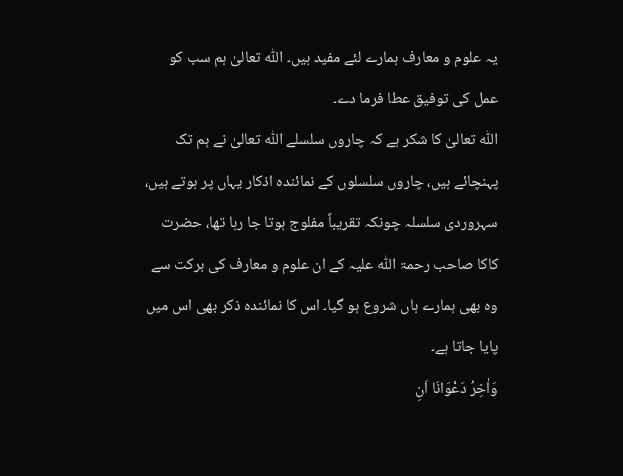یہ علوم و معارف ہمارے لئے مفید ہیں۔ اللّٰہ تعالیٰ ہم سب کو عمل کی توفیق عطا فرما دے۔
اللّٰہ تعالیٰ کا شکر ہے کہ چاروں سلسلے اللّٰہ تعالیٰ نے ہم تک پہنچائے ہیں، چاروں سلسلوں کے نمائندہ اذکار یہاں پر ہوتے ہیں، سہروردی سلسلہ چونکہ تقریباً مفلوج ہوتا جا رہا تھا، حضرت کاکا صاحب رحمۃ اللّٰہ علیہ کے ان علوم و معارف کی برکت سے وہ بھی ہمارے ہاں شروع ہو گیا۔ اس کا نمائندہ ذکر بھی اس میں پایا جاتا ہے۔
وَاٰخِرُ دَعْوَانَا اَنِ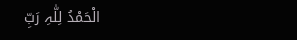الْحَمْدُ لِلّٰہِ رَبِّ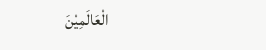الْعَالَمِیْنَ